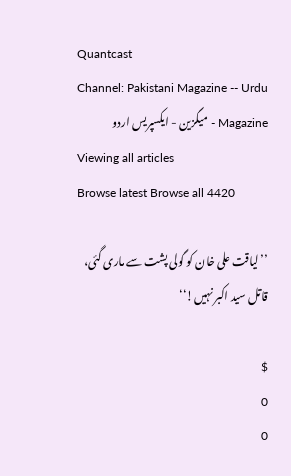Quantcast
Channel: Pakistani Magazine -- Urdu Magazine - میگزین - ایکسپریس اردو
Viewing all articles
Browse latest Browse all 4420

’’لیاقت علی خان کو گولی پشت سے ماری گئی، قاتل سید اکبر نہیں!‘‘

$
0
0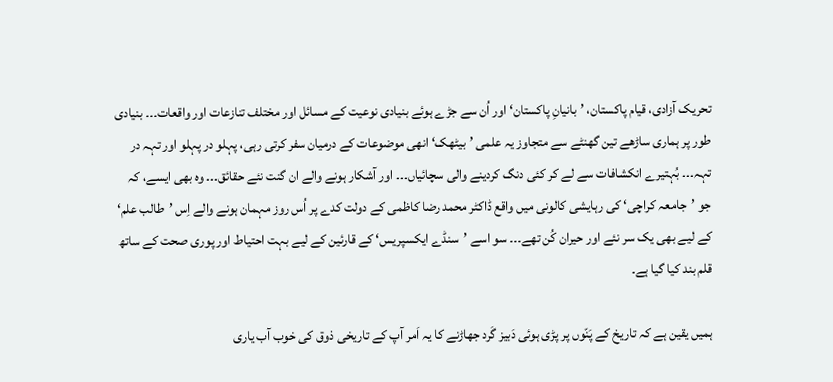تحریک آزادی، قیام پاکستان، ’بانیانِ پاکستان‘ اور اُن سے جڑے ہوئے بنیادی نوعیت کے مسائل اور مختلف تنازعات اور واقعات۔۔۔ بنیادی طور پر ہماری ساڑھے تین گھنٹے سے متجاوز یہ علمی ’بیٹھک‘ انھی موضوعات کے درمیان سفر کرتی رہی، پہلو در پہلو اور تہہ در تہہ۔۔۔ بُہتیرے انکشافات سے لے کر کئی دنگ کردینے والی سچائیاں۔۔۔ اور آشکار ہونے والے ان گنت نئے حقائق۔۔۔ وہ بھی ایسے، کہ جو ’جامعہ کراچی‘ کی رہایشی کالونی میں واقع ڈاکٹر محمد رضا کاظمی کے دولت کدے پر اُس روز مہمان ہونے والے اِس ’طالب علم‘ کے لیے بھی یک سر نئے اور حیران کُن تھے۔۔۔ سو اسے ’سنڈے ایکسپریس‘ کے قارئین کے لیے بہت احتیاط اور پوری صحت کے ساتھ قلم بند کیا گیا ہے۔

ہمیں یقین ہے کہ تاریخ کے پَنّوں پر پڑی ہوئی دَبیز گَرد جھاڑنے کا یہ اَمر آپ کے تاریخی ذوق کی خوب آب یاری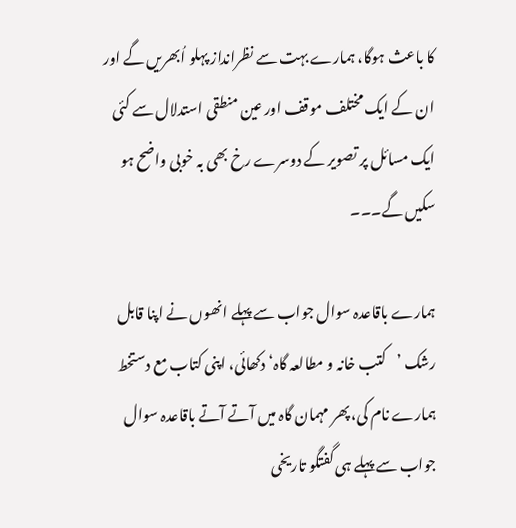کا باعث ہوگا، ہمارے بہت سے نظرانداز پہلو اُبھریں گے اور ان کے ایک مختلف موقف اور عین منطقی استدلال سے کئی ایک مسائل پر تصویر کے دوسرے رخ بھی بہ خوبی واضح ہو سکیں گے۔۔۔

ہمارے باقاعدہ سوال جواب سے پہلے انھوں نے اپنا قابل رشک ’کتب خانہ و مطالعہ گاہ‘ دکھائی، اپنی کتاب مع دستخط ہمارے نام کی، پھر مہمان گاہ میں آتے آتے باقاعدہ سوال جواب سے پہلے ہی گفتگو تاریخی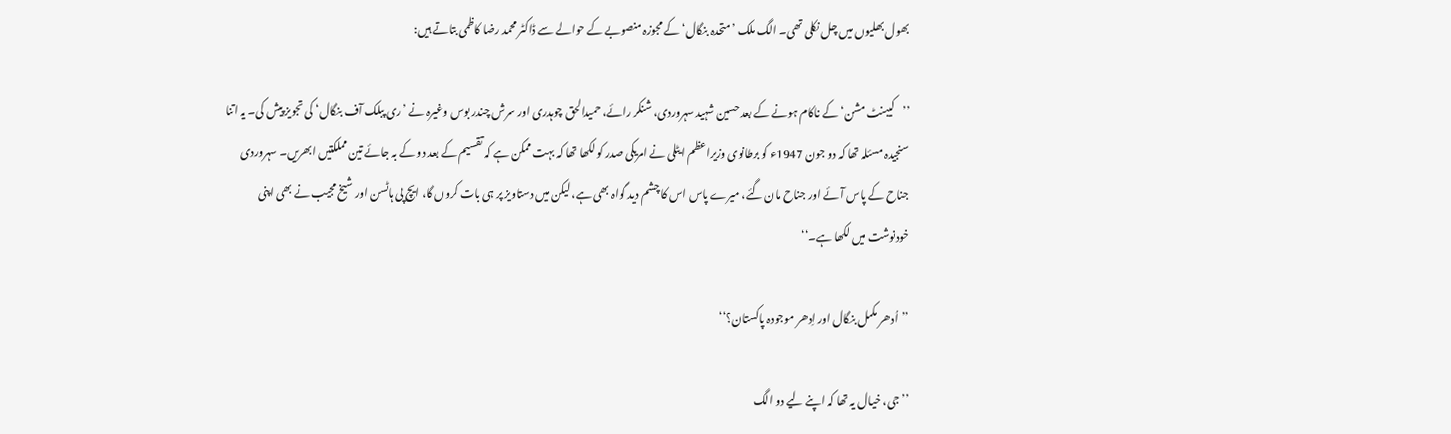بھول بھلیوں میں چل نکلی تھی۔ الگ ملک ’متحدہ بنگال‘ کے مجوزہ منصوبے کے حوالے سے ڈاکٹر محمد رضا کاظمی بتاتے ہیں:

’’کیبنٹ مشن‘ کے ناکام ہونے کے بعد حسین شہید سہروردی، شنکر رائے، حمیدالحق چوہدری اور سرش چندر بوس وغیرہ نے ’ری پبلک آف بنگال‘ کی تجویز پیش کی۔ یہ اتنا سنجیدہ مسئلہ تھا کہ دو جون 1947ء کو برطانوی وزیراعظم ایٹلی نے امریکی صدر کو لکھا تھا کہ بہت ممکن ہے کہ تقسیم کے بعد دو کے بہ جائے تین مملکتیں ابھریں۔ سہروردی جناح کے پاس آئے اور جناح مان گئے، میرے پاس اس کا چشم دید گواہ بھی ہے، لیکن میں دستاویز پر ہی بات کروں گا، ایچ پی ہاٹسن اور شیخ مجیب نے بھی اپنی خودنوشت میں لکھا ہے۔‘‘

’’اُدھر مکمل بنگال اور اِدھر موجودہ پاکستان؟‘‘

’’جی، خیال یہ تھا کہ اپنے لیے دو الگ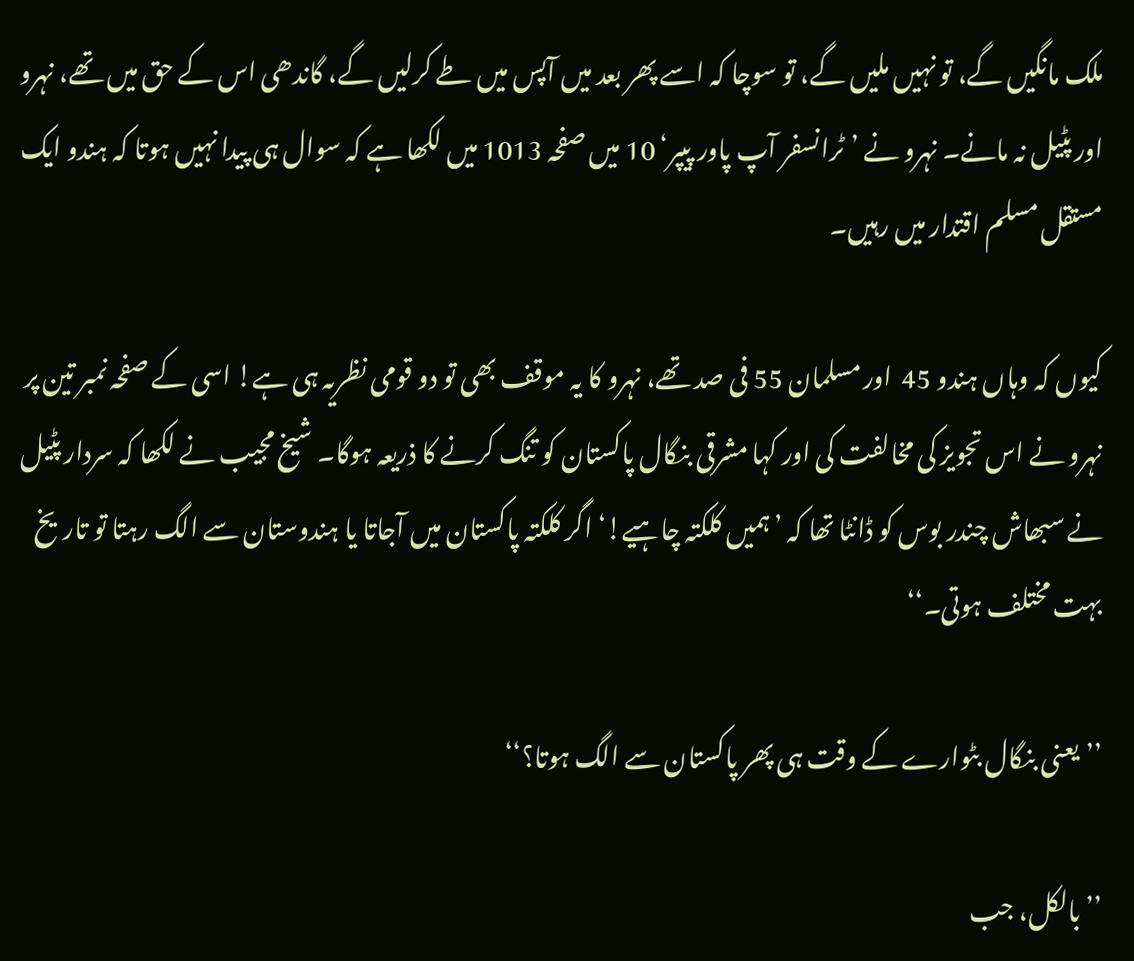ملک مانگیں گے، تو نہیں ملیں گے، تو سوچا کہ اسے پھر بعد میں آپس میں طے کرلیں گے، گاندھی اس کے حق میں تھے، نہرو اور پٹیل نہ مانے۔ نہرو نے ’ٹرانسفر آپ پاور پیپر‘ 10 میں صفحہ 1013 میں لکھا ہے کہ سوال ہی پیدا نہیں ہوتا کہ ہندو ایک مستقل مسلم اقتدار میں رہیں۔

کیوں کہ وہاں ہندو 45  اور مسلمان 55 فی صد تھے، نہرو کا یہ موقف بھی تو دو قومی نظریہ ہی ہے! اسی کے صفحہ نمبر تین پر نہرو نے اس تجویز کی مخالفت کی اور کہا مشرقی بنگال پاکستان کو تنگ کرنے کا ذریعہ ہوگا۔ شیخ مجیب نے لکھا کہ سردار پٹیل نے سبھاش چندر بوس کو ڈانٹا تھا کہ ’ہمیں کلکتہ چاہیے!‘ اگر کلکتہ پاکستان میں آجاتا یا ہندوستان سے الگ رہتا تو تاریخ بہت مختلف ہوتی۔‘‘

’’یعنی بنگال بٹوارے کے وقت ہی پھر پاکستان سے الگ ہوتا؟‘‘

’’بالکل، جب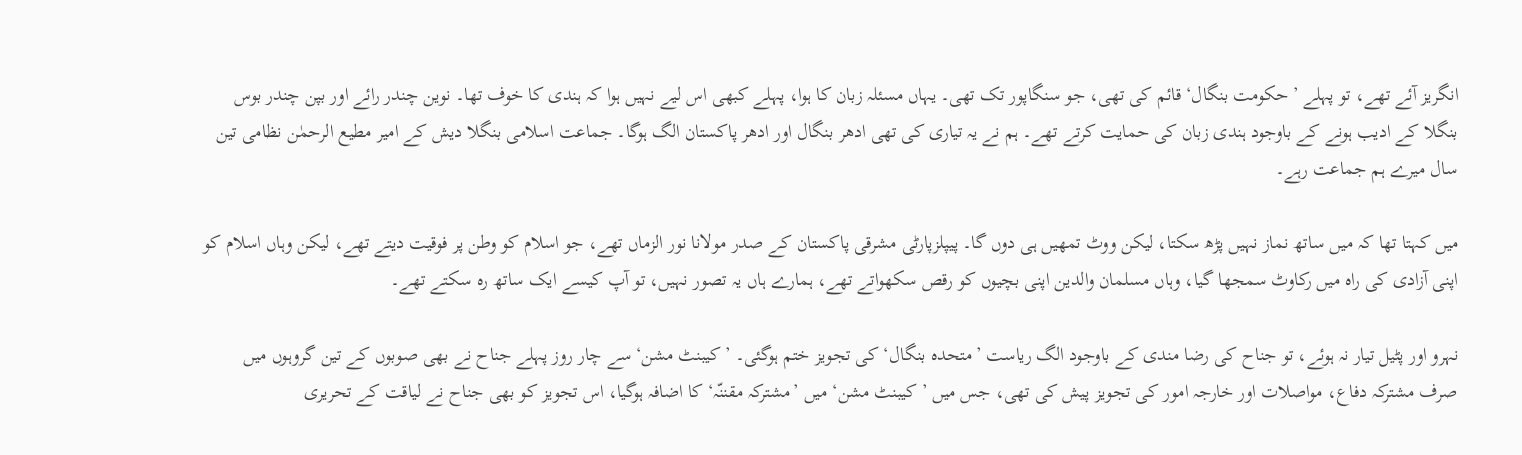انگریز آئے تھے، تو پہلے ’حکومت بنگال‘ قائم کی تھی، جو سنگاپور تک تھی۔ یہاں مسئلہ زبان کا ہوا، پہلے کبھی اس لیے نہیں ہوا کہ ہندی کا خوف تھا۔ نوین چندر رائے اور بپن چندر بوس بنگلا کے ادیب ہونے کے باوجود ہندی زبان کی حمایت کرتے تھے۔ ہم نے یہ تیاری کی تھی ادھر بنگال اور ادھر پاکستان الگ ہوگا۔ جماعت اسلامی بنگلا دیش کے امیر مطیع الرحمٰن نظامی تین سال میرے ہم جماعت رہے۔

میں کہتا تھا کہ میں ساتھ نماز نہیں پڑھ سکتا، لیکن ووٹ تمھیں ہی دوں گا۔ پیپلزپارٹی مشرقی پاکستان کے صدر مولانا نور الزماں تھے، جو اسلام کو وطن پر فوقیت دیتے تھے، لیکن وہاں اسلام کو اپنی آزادی کی راہ میں رکاوٹ سمجھا گیا، وہاں مسلمان والدین اپنی بچیوں کو رقص سکھواتے تھے، ہمارے ہاں یہ تصور نہیں، تو آپ کیسے ایک ساتھ رہ سکتے تھے۔

نہرو اور پٹیل تیار نہ ہوئے، تو جناح کی رضا مندی کے باوجود الگ ریاست ’متحدہ بنگال‘ کی تجویز ختم ہوگئی۔ ’کیبنٹ مشن‘ سے چار روز پہلے جناح نے بھی صوبوں کے تین گروہوں میں صرف مشترکہ دفاع، مواصلات اور خارجہ امور کی تجویز پیش کی تھی، جس میں ’کیبنٹ مشن‘ میں ’مشترکہ مقننّہ‘ کا اضافہ ہوگیا، اس تجویز کو بھی جناح نے لیاقت کے تحریری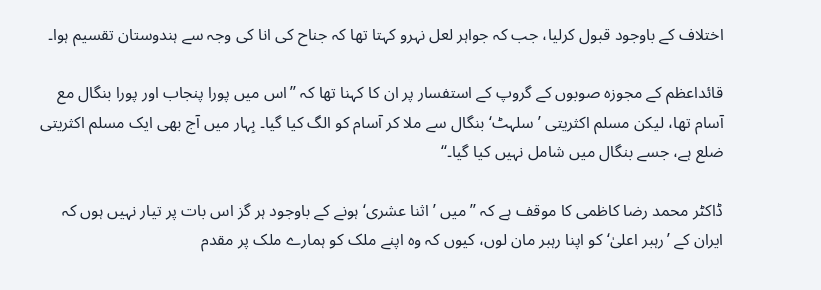اختلاف کے باوجود قبول کرلیا، جب کہ جواہر لعل نہرو کہتا تھا کہ جناح کی انا کی وجہ سے ہندوستان تقسیم ہوا۔

قائداعظم کے مجوزہ صوبوں کے گروپ کے استفسار پر ان کا کہنا تھا کہ ’’اس میں پورا پنجاب اور پورا بنگال مع آسام تھا، لیکن مسلم اکثریتی ’سلہٹ‘ بنگال سے ملا کر آسام کو الگ کیا گیا۔ بِہار میں آج بھی ایک مسلم اکثریتی ضلع ہے، جسے بنگال میں شامل نہیں کیا گیا۔‘‘

ڈاکٹر محمد رضا کاظمی کا موقف ہے کہ ’’میں ’اثنا عشری‘ ہونے کے باوجود ہر گز اس بات پر تیار نہیں ہوں کہ ایران کے ’رہبر اعلیٰ‘ کو اپنا رہبر مان لوں، کیوں کہ وہ اپنے ملک کو ہمارے ملک پر مقدم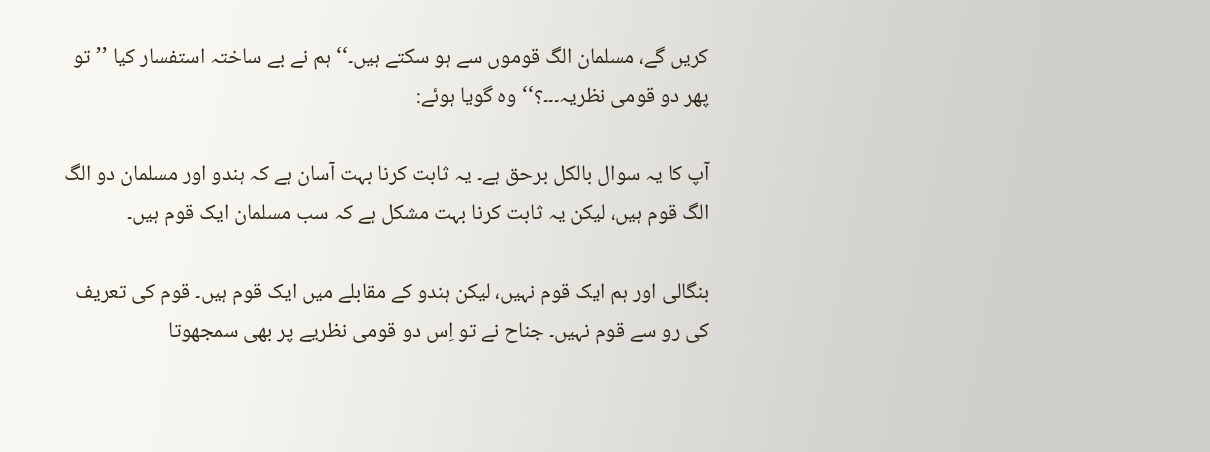کریں گے، مسلمان الگ قوموں سے ہو سکتے ہیں۔‘‘ ہم نے بے ساختہ استفسار کیا ’’تو پھر دو قومی نظریہ۔۔۔؟‘‘ وہ گویا ہوئے:

آپ کا یہ سوال بالکل برحق ہے۔ یہ ثابت کرنا بہت آسان ہے کہ ہندو اور مسلمان دو الگ الگ قوم ہیں، لیکن یہ ثابت کرنا بہت مشکل ہے کہ سب مسلمان ایک قوم ہیں۔

بنگالی اور ہم ایک قوم نہیں، لیکن ہندو کے مقابلے میں ایک قوم ہیں۔ قوم کی تعریف کی رو سے قوم نہیں۔ جناح نے تو اِس دو قومی نظریے پر بھی سمجھوتا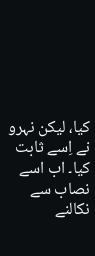کیا، لیکن نہرو نے اِسے ثابت کیا۔ اب اسے نصاب سے نکالنے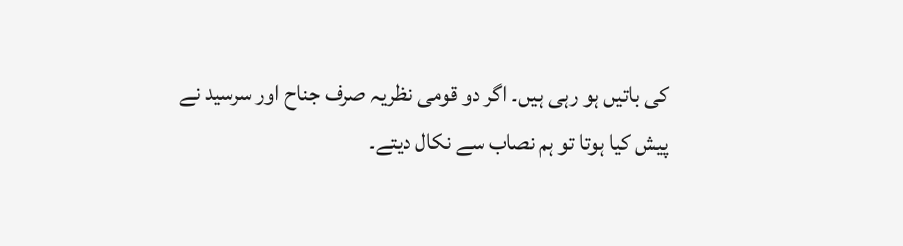کی باتیں ہو رہی ہیں۔ اگر دو قومی نظریہ صرف جناح اور سرسید نے پیش کیا ہوتا تو ہم نصاب سے نکال دیتے۔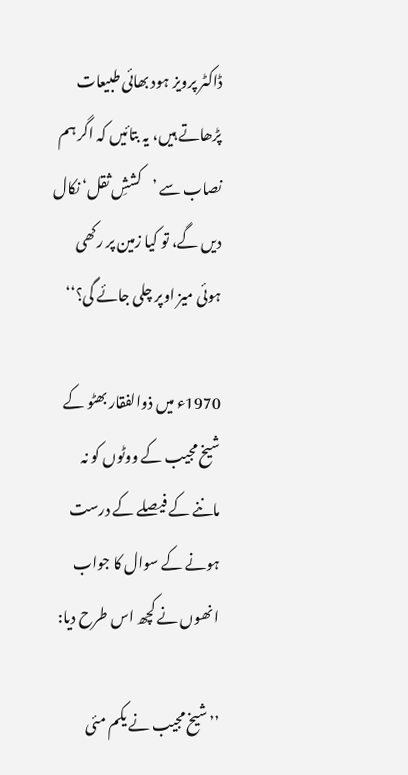ڈاکٹر پرویز ہود بھائی طبیعات پڑھاتے ہیں، یہ بتائیں کہ اگر ہم نصاب سے ’کششِ ثقل‘ نکال دیں گے، تو کیا زمین پر رکھی ہوئی میز اوپر چلی جائے گی؟‘‘

1970ء میں ذوالفقار بھٹو کے شیخ مجیب کے ووٹوں کو نہ ماننے کے فیصلے کے درست ہونے کے سوال کا جواب انھوں نے کچھ اس طرح دیا:

’’شیخ مجیب نے یکم مئی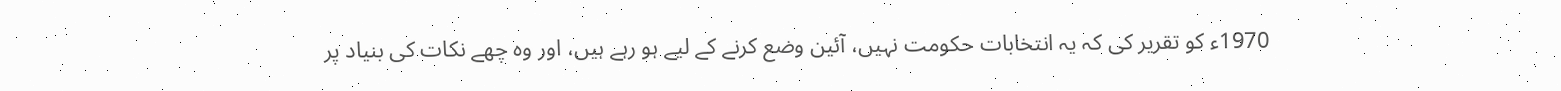1970ء کو تقریر کی کہ یہ انتخابات حکومت نہیں، آئین وضع کرنے کے لیے ہو رہے ہیں، اور وہ چھے نکات کی بنیاد پر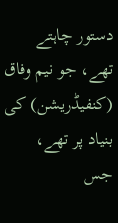دستور چاہتے تھے، جو نیم وفاق (کنفیڈریشن) کی بنیاد پر تھے، جس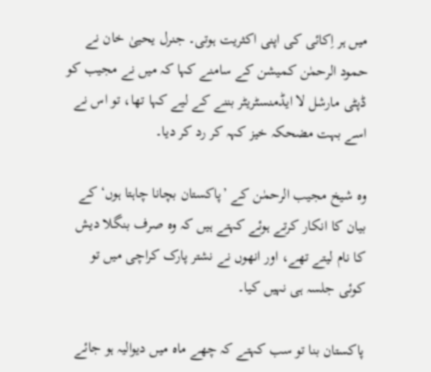میں ہر اِکائی کی اپنی اکثریت ہوتی۔ جنرل یحییٰ خان نے حمود الرحمٰن کمیشن کے سامنے کہا کہ میں نے مجیب کو ڈپٹی مارشل لا ایڈمنسٹریٹر بننے کے لیے کہا تھا، تو اس نے اسے بہت مضحکہ خیز کہہ کر رد کر دیا۔

وہ شیخ مجیب الرحمٰن کے ’پاکستان بچانا چاہتا ہوں‘ کے بیان کا انکار کرتے ہوئے کہتے ہیں کہ وہ صرف بنگلا دیش کا نام لیتے تھے، اور انھوں نے نشتر پارک کراچی میں تو کوئی جلسہ ہی نہیں کیا۔

پاکستان بنا تو سب کہتے کہ چھے ماہ میں دیوالیہ ہو جائے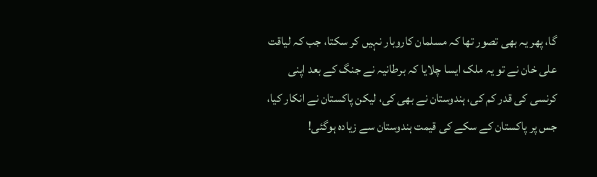گا، پھر یہ بھی تصور تھا کہ مسلمان کاروبار نہیں کر سکتا، جب کہ لیاقت علی خان نے تو یہ ملک ایسا چلایا کہ برطانیہ نے جنگ کے بعد اپنی کرنسی کی قدر کم کی، ہندوستان نے بھی کی، لیکن پاکستان نے انکار کیا، جس پر پاکستان کے سکے کی قیمت ہندوستان سے زیادہ ہوگئی!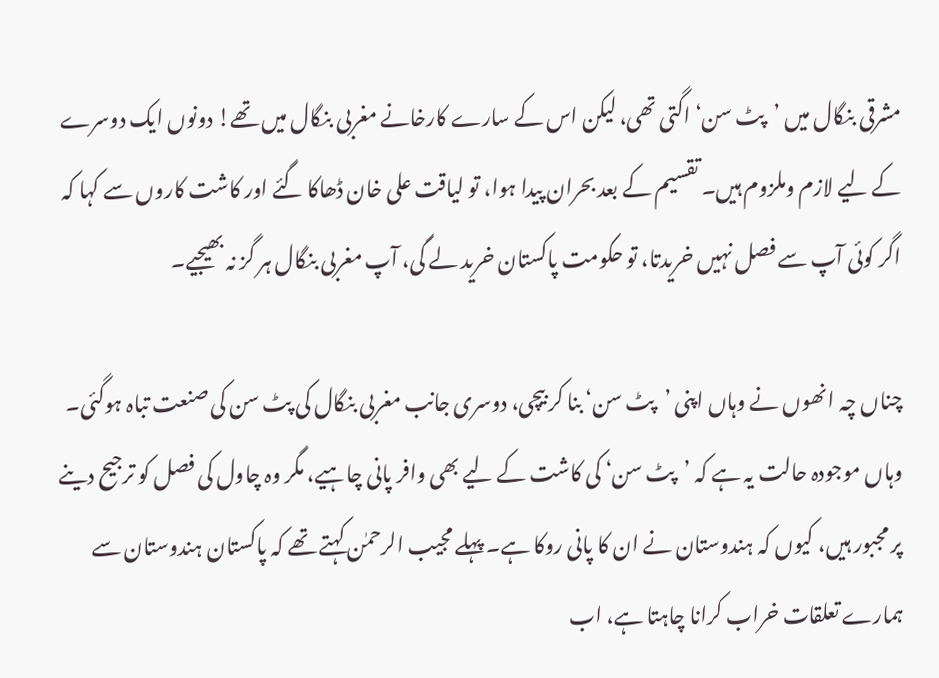مشرقی بنگال میں ’پٹ سن‘ اگتی تھی، لیکن اس کے سارے کارخانے مغربی بنگال میں تھے! دونوں ایک دوسرے کے لیے لازم وملزوم ہیں۔ تقسیم کے بعد بحران پیدا ہوا، تو لیاقت علی خان ڈھاکا گئے اور کاشت کاروں سے کہا کہ اگر کوئی آپ سے فصل نہیں خریدتا، تو حکومت پاکستان خرید لے گی، آپ مغربی بنگال ہر گز نہ بھیجیے۔

چناں چہ انھوں نے وہاں اپنی ’پٹ سن‘ بنا کر بیچی، دوسری جانب مغربی بنگال کی پٹ سن کی صنعت تباہ ہوگئی۔ وہاں موجودہ حالت یہ ہے کہ ’پٹ سن‘ کی کاشت کے لیے بھی وافر پانی چاہیے، مگر وہ چاول کی فصل کو ترجیح دینے پر مجبور ہیں، کیوں کہ ہندوستان نے ان کا پانی روکا ہے۔ پہلے مجیب الرحمٰن کہتے تھے کہ پاکستان ہندوستان سے ہمارے تعلقات خراب کرانا چاہتا ہے، اب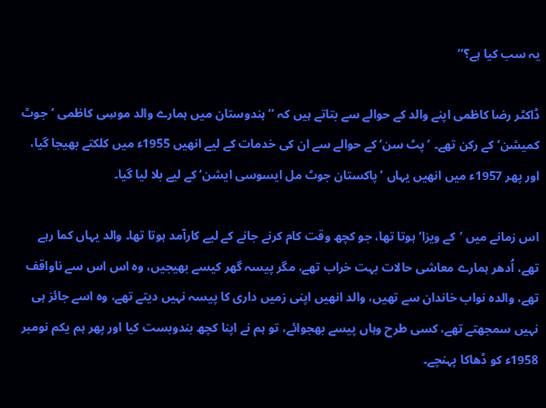یہ سب کیا ہے؟‘‘

ڈاکٹر رضا کاظمی اپنے والد کے حوالے سے بتاتے ہیں کہ ’’ہندوستان میں ہمارے والد موسِی کاظمی ’جوٹ کمیشن‘ کے رکن تھے۔ ’پٹ سن‘ کے حوالے سے ان کی خدمات کے لیے انھیں 1955ء میں کلکتے بھیجا گیا، اور پھر 1957ء میں انھیں یہاں ’پاکستان جوٹ مل ایسوسی ایشن‘ کے لیے بلا لیا گیا۔

اس زمانے میں ’کے ویزا‘ ہوتا تھا، جو کچھ وقت کام کرنے جانے کے لیے کارآمد ہوتا تھا۔ والد یہاں کما رہے تھے، اُدھر ہمارے معاشی حالات بہت خراب تھے، مگر پیسہ گھر کیسے بھیجیں، وہ اس اس سے ناواقف تھے، والدہ نواب خاندان سے تھیں، والد انھیں اپنی زمیں داری کا پیسہ نہیں دیتے تھے، وہ اسے جائز ہی نہیں سمجھتے تھے، کسی طرح وہاں پیسے بھجوائے، تو ہم نے اپنا کچھ بندوبست کیا اور پھر ہم یکم نومبر 1958ء کو ڈھاکا پہنچے۔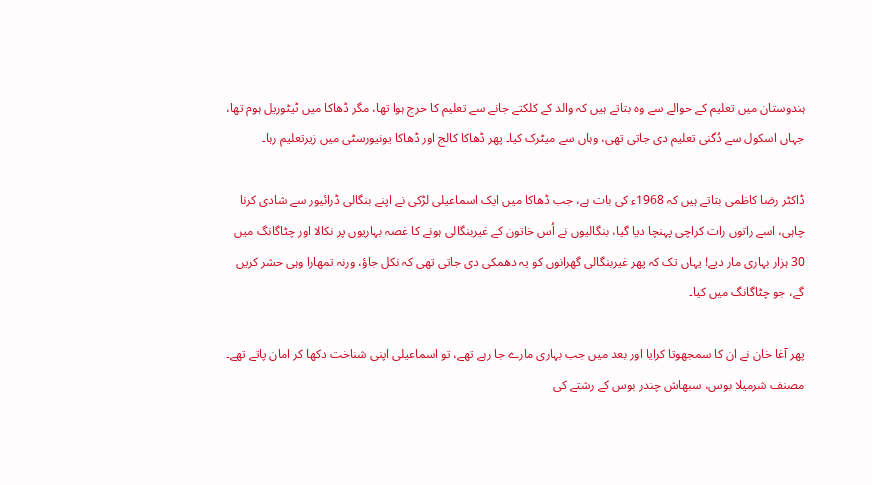ہندوستان میں تعلیم کے حوالے سے وہ بتاتے ہیں کہ والد کے کلکتے جانے سے تعلیم کا حرج ہوا تھا، مگر ڈھاکا میں ٹیٹوریل ہوم تھا، جہاں اسکول سے دُگنی تعلیم دی جاتی تھی، وہاں سے میٹرک کیا۔ پھر ڈھاکا کالج اور ڈھاکا یونیورسٹی میں زیرتعلیم رہا۔

ڈاکٹر رضا کاظمی بتاتے ہیں کہ 1968ء کی بات ہے، جب ڈھاکا میں ایک اسماعیلی لڑکی نے اپنے بنگالی ڈرائیور سے شادی کرنا چاہی، اسے راتوں رات کراچی پہنچا دیا گیا، بنگالیوں نے اُس خاتون کے غیربنگالی ہونے کا غصہ بہاریوں پر نکالا اور چٹاگانگ میں 30 ہزار بہاری مار دیے! یہاں تک کہ پھر غیربنگالی گھرانوں کو یہ دھمکی دی جاتی تھی کہ نکل جاؤ، ورنہ تمھارا وہی حشر کریں گے، جو چٹاگانگ میں کیا۔

پھر آغا خان نے ان کا سمجھوتا کرایا اور بعد میں جب بہاری مارے جا رہے تھے، تو اسماعیلی اپنی شناخت دکھا کر امان پاتے تھے۔ مصنف شرمیلا بوس، سبھاش چندر بوس کے رشتے کی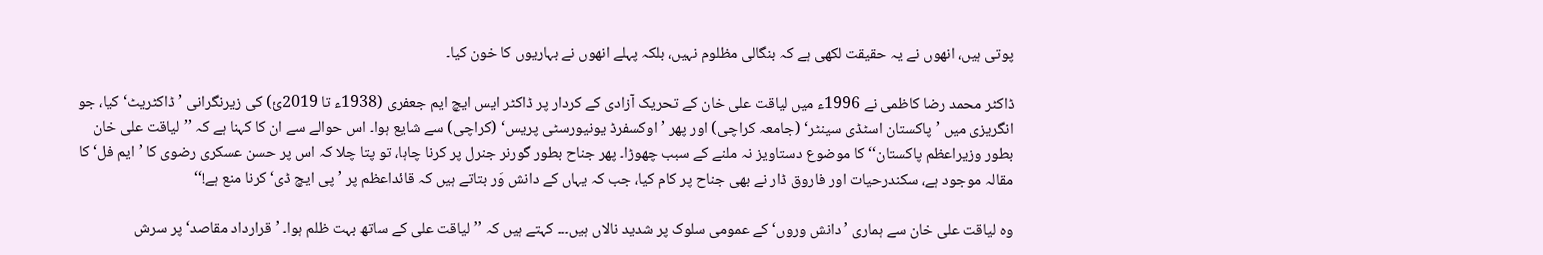پوتی ہیں، انھوں نے یہ حقیقت لکھی ہے کہ بنگالی مظلوم نہیں، بلکہ پہلے انھوں نے بہاریوں کا خون کیا۔

ڈاکٹر محمد رضا کاظمی نے 1996ء میں لیاقت علی خان کے تحریک آزادی کے کردار پر ڈاکٹر ایس ایچ ایم جعفری (1938ء تا 2019ئ) کی زیرنگرانی ’ڈاکٹریٹ‘ کیا، جو انگریزی میں ’پاکستان اسٹڈی سینٹر‘ (جامعہ کراچی) اور پھر ’اوکسفرڈ یونیورسٹی پریس‘ (کراچی) سے شایع ہوا۔ اس حوالے سے ان کا کہنا ہے کہ ’’لیاقت علی خان بطور وزیراعظم پاکستان‘‘ کا موضوع دستاویز نہ ملنے کے سبب چھوڑا۔ پھر جناح بطور گورنر جنرل پر کرنا چاہا، تو پتا چلا کہ اس پر حسن عسکری رضوی کا ’ایم فل‘ کا مقالہ موجود ہے، سکندرحیات اور فاروق ڈار نے بھی جناح پر کام کیا، جب کہ یہاں کے دانش وَر بتاتے ہیں کہ قائداعظم پر ’پی ایچ ڈی‘ کرنا منع ہے!‘‘

وہ لیاقت علی خان سے ہماری ’دانش وروں‘ کے عمومی سلوک پر شدید نالاں ہیں۔۔۔ کہتے ہیں کہ ’’لیاقت علی کے ساتھ بہت ظلم ہوا۔ ’قرارداد مقاصد‘ پر سرش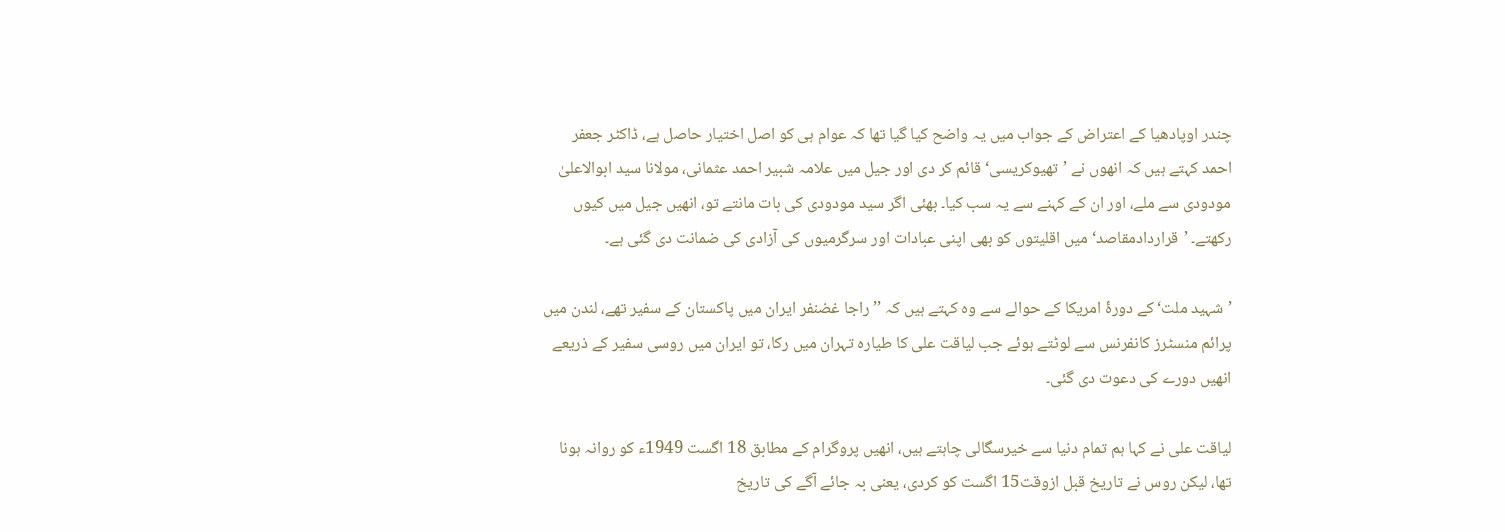چندر اوپادھیا کے اعتراض کے جواب میں یہ واضح کیا گیا تھا کہ عوام ہی کو اصل اختیار حاصل ہے، ڈاکٹر جعفر احمد کہتے ہیں کہ انھوں نے ’تھیوکریسی‘ قائم کر دی اور جیل میں علامہ شبیر احمد عثمانی، مولانا سید ابوالاعلیٰ مودودی سے ملے، اور ان کے کہنے سے یہ سب کیا۔ بھئی اگر سید مودودی کی بات مانتے تو، انھیں جیل میں کیوں رکھتے۔ ’قراردادمقاصد‘ میں اقلیتوں کو بھی اپنی عبادات اور سرگرمیوں کی آزادی کی ضمانت دی گئی ہے۔

’شہید ملت‘ کے دورۂ امریکا کے حوالے سے وہ کہتے ہیں کہ ’’راجا غضنفر ایران میں پاکستان کے سفیر تھے، لندن میں پرائم منسٹرز کانفرنس سے لوٹتے ہوئے جب لیاقت علی کا طیارہ تہران میں رکا، تو ایران میں روسی سفیر کے ذریعے انھیں دورے کی دعوت دی گئی۔

لیاقت علی نے کہا ہم تمام دنیا سے خیرسگالی چاہتے ہیں، انھیں پروگرام کے مطابق 18 اگست 1949ء کو روانہ ہونا تھا، لیکن روس نے تاریخ قبل ازوقت15 اگست کو کردی، یعنی بہ جائے آگے کی تاریخ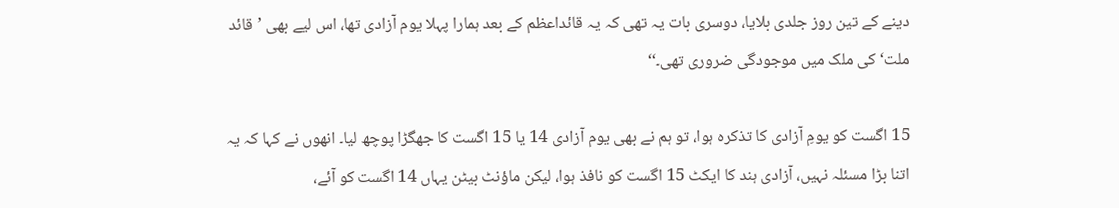دینے کے تین روز جلدی بلایا، دوسری بات یہ تھی کہ یہ قائداعظم کے بعد ہمارا پہلا یوم آزادی تھا، اس لیے بھی ’قائد ملت‘ کی ملک میں موجودگی ضروری تھی۔‘‘

15 اگست کو یومِ آزادی کا تذکرہ ہوا، تو ہم نے بھی یوم آزادی 14 یا 15 اگست کا جھگڑا پوچھ لیا۔ انھوں نے کہا کہ یہ اتنا بڑا مسئلہ نہیں، آزادی ہند کا ایکٹ 15 اگست کو نافذ ہوا، لیکن ماؤنٹ بیٹن یہاں 14 اگست کو آئے،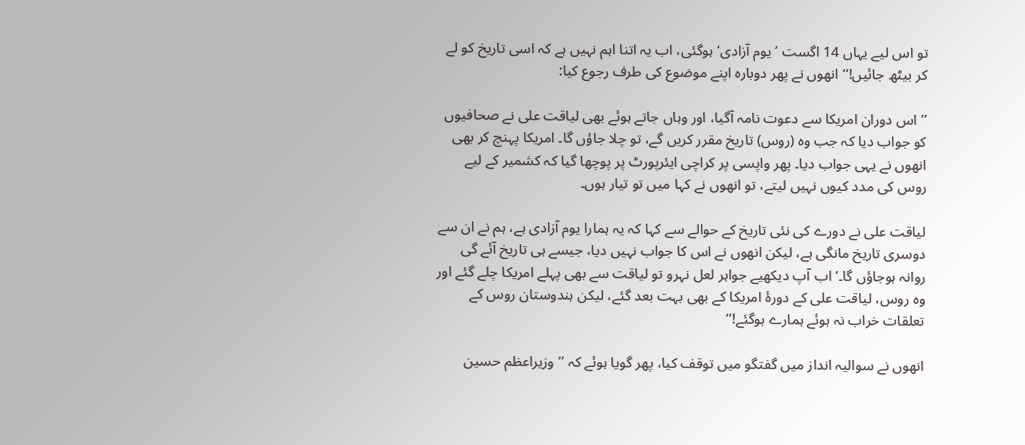تو اس لیے یہاں 14 اگست ’یوم آزادی‘ ہوگئی، اب یہ اتنا اہم نہیں ہے کہ اسی تاریخ کو لے کر بیٹھ جائیں!‘‘ انھوں نے پھر دوبارہ اپنے موضوع کی طرف رجوع کیا:

’’اس دوران امریکا سے دعوت نامہ آگیا، اور وہاں جاتے ہوئے بھی لیاقت علی نے صحافیوں کو جواب دیا کہ جب وہ (روس) تاریخ مقرر کریں گے، تو چلا جاؤں گا۔ امریکا پہنچ کر بھی انھوں نے یہی جواب دیا۔ پھر واپسی پر کراچی ایئرپورٹ پر پوچھا گیا کہ کشمیر کے لیے روس کی مدد کیوں نہیں لیتے، تو انھوں نے کہا میں تو تیار ہوں۔

لیاقت علی نے دورے کی نئی تاریخ کے حوالے سے کہا کہ یہ ہمارا یوم آزادی ہے، ہم نے ان سے دوسری تاریخ مانگی ہے، لیکن انھوں نے اس کا جواب نہیں دیا، جیسے ہی تاریخ آئے گی روانہ ہوجاؤں گا۔‘ اب آپ دیکھیے جواہر لعل نہرو تو لیاقت سے بھی پہلے امریکا چلے گئے اور وہ روس، لیاقت علی کے دورۂ امریکا کے بھی بہت بعد گئے، لیکن ہندوستان روس کے تعلقات خراب نہ ہوئے ہمارے ہوگئے!‘‘

انھوں نے سوالیہ انداز میں گفتگو میں توقف کیا، پھر گویا ہوئے کہ ’’وزیراعظم حسین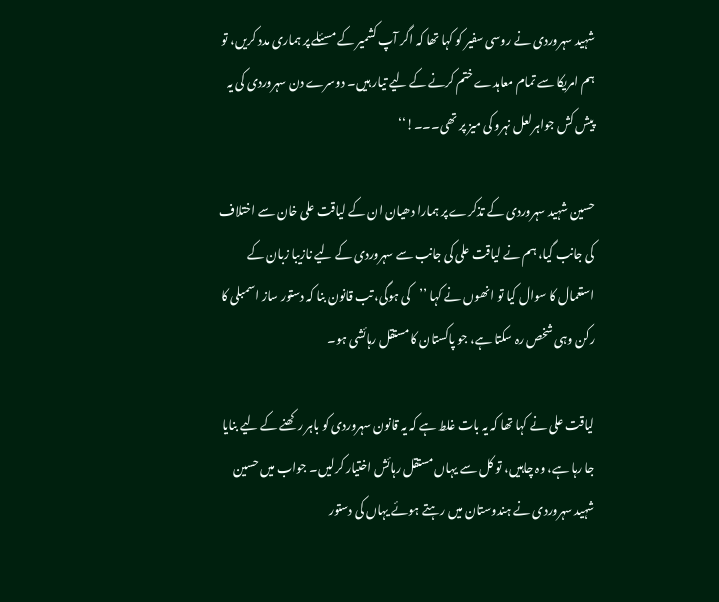شہید سہروردی نے روسی سفیر کو کہا تھا کہ اگر آپ کشمیر کے مسئلے پر ہماری مدد کریں، تو ہم امریکا سے تمام معاہدے ختم کرنے کے لیے تیار ہیں۔ دوسرے دن سہروردی کی یہ پیش کش جواہرلعل نہرو کی میز پر تھی۔۔۔!‘‘

حسین شہید سہروردی کے تذکرے پر ہمارا دھیان ان کے لیاقت علی خان سے اختلاف کی جانب گیا، ہم نے لیاقت علی کی جانب سے سہروردی کے لیے نازیبا زبان کے استعمال کا سوال کیا تو انھوں نے کہا ’’کی ہوگی، تب قانون بنا کہ دستور ساز اسمبلی کا رکن وہی شخص رہ سکتا ہے، جو پاکستان کا مستقل رہائشی ہو۔

لیاقت علی نے کہا تھا کہ یہ بات غلط ہے کہ یہ قانون سہروردی کو باہر رکھنے کے لیے بنایا جا رہا ہے، وہ چاہیں، تو کل سے یہاں مستقل رہائش اختیار کرلیں۔ جواب میں حسین شہید سہروردی نے ہندوستان میں رہتے ہوئے یہاں کی دستور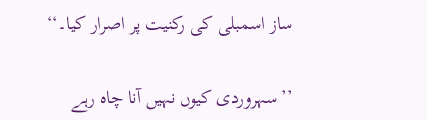ساز اسمبلی کی رکنیت پر اصرار کیا۔‘‘

’’سہروردی کیوں نہیں آنا چاہ رہے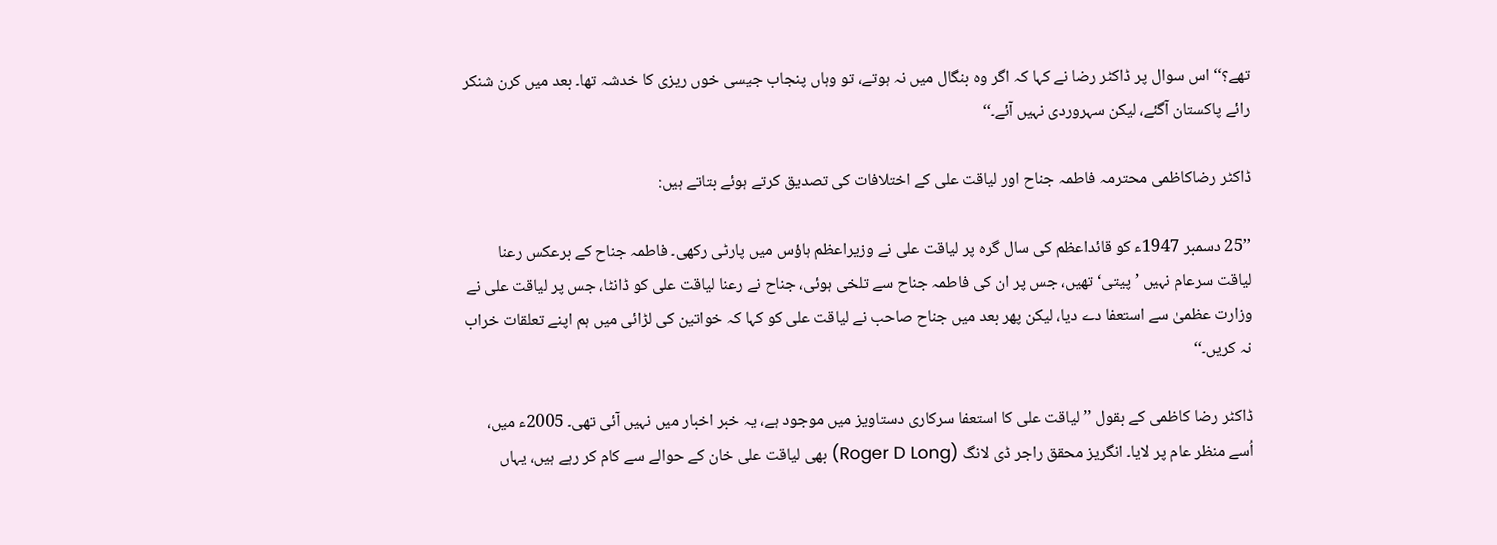تھے؟‘‘ اس سوال پر ڈاکٹر رضا نے کہا کہ اگر وہ بنگال میں نہ ہوتے، تو وہاں پنجاب جیسی خوں ریزی کا خدشہ تھا۔ بعد میں کرن شنکر رائے پاکستان آگئے، لیکن سہروردی نہیں آئے۔‘‘

ڈاکٹر رضاکاظمی محترمہ فاطمہ جناح اور لیاقت علی کے اختلافات کی تصدیق کرتے ہوئے بتاتے ہیں:

’’25 دسمبر 1947ء کو قائداعظم کی سال گرہ پر لیاقت علی نے وزیراعظم ہاؤس میں پارٹی رکھی۔ فاطمہ جناح کے برعکس رعنا لیاقت سرعام نہیں ’پیتی‘ تھیں، جس پر ان کی فاطمہ جناح سے تلخی ہوئی، جناح نے رعنا لیاقت علی کو ڈانٹا، جس پر لیاقت علی نے وزارت عظمیٰ سے استعفا دے دیا، لیکن پھر بعد میں جناح صاحب نے لیاقت علی کو کہا کہ خواتین کی لڑائی میں ہم اپنے تعلقات خراب نہ کریں۔‘‘

ڈاکٹر رضا کاظمی کے بقول ’’لیاقت علی کا استعفا سرکاری دستاویز میں موجود ہے، یہ خبر اخبار میں نہیں آئی تھی۔ 2005ء میں، اُسے منظر عام پر لایا۔ انگریز محقق راجر ڈی لانگ (Roger D Long) بھی لیاقت علی خان کے حوالے سے کام کر رہے ہیں، یہاں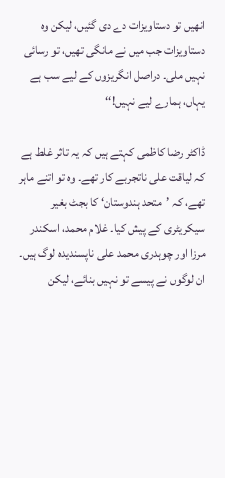انھیں تو دستاویزات دے دی گئیں، لیکن وہ دستاویزات جب میں نے مانگی تھیں، تو رسائی نہیں ملی۔ دراصل انگریزوں کے لیے سب ہے یہاں، ہمارے لیے نہیں!‘‘

ڈاکٹر رضا کاظمی کہتے ہیں کہ یہ تاثر غلط ہے کہ لیاقت علی ناتجربے کار تھے۔ وہ تو اتنے ماہر تھے، کہ ’متحد ہندوستان‘ کا بجٹ بغیر سیکریٹری کے پیش کیا۔ غلام محمد، اسکندر مرزا اور چوہدری محمد علی ناپسندیدہ لوگ ہیں۔ ان لوگوں نے پیسے تو نہیں بنائے، لیکن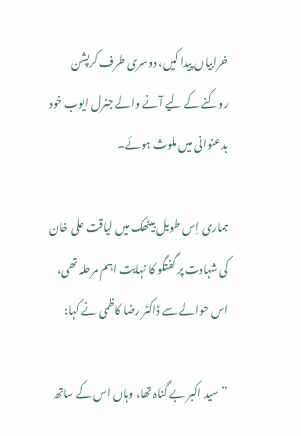خرابیاں پیدا کیں، دوسری طرف کرپشن روکنے کے لیے آنے والے جنرل ایوب خود بدعنوانی میں ملوث ہوئے۔

ہماری اِس طویل بیٹھک میں لیاقت علی خان کی شہادت پر گفتگو کا نہایت اہم مرحلہ تھی، اس حوالے سے ڈاکٹر رضا کاظمی نے کہا:

’’سید اکبر بے گناہ تھا، وہاں اس کے ساتھ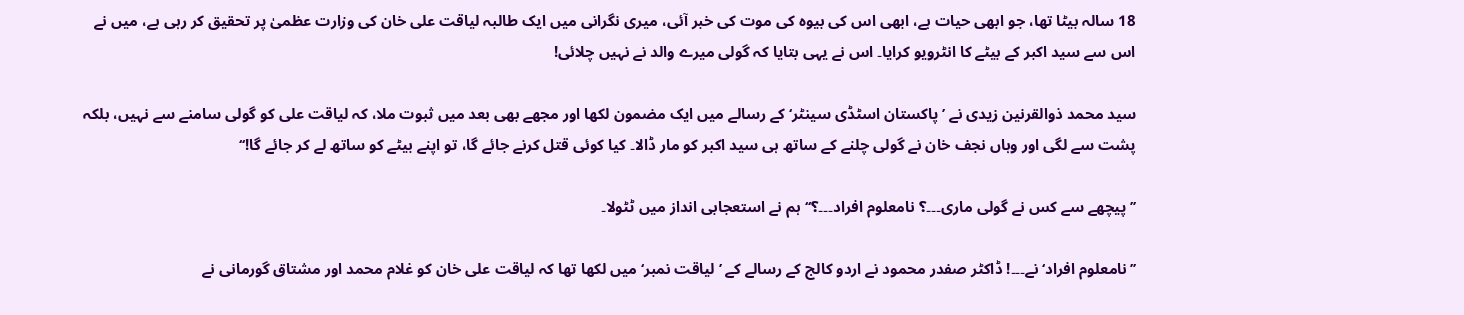18 سالہ بیٹا تھا، جو ابھی حیات ہے، ابھی اس کی بیوہ کی موت کی خبر آئی، میری نگرانی میں ایک طالبہ لیاقت علی خان کی وزارت عظمیٰ پر تحقیق کر رہی ہے، میں نے اس سے سید اکبر کے بیٹے کا انٹرویو کرایا۔ اس نے یہی بتایا کہ گولی میرے والد نے نہیں چلائی!

سید محمد ذوالقرنین زیدی نے ’پاکستان اسٹڈی سینٹر‘ کے رسالے میں ایک مضمون لکھا اور مجھے بھی بعد میں ثبوت ملا، کہ لیاقت علی کو گولی سامنے سے نہیں، بلکہ پشت سے لگی اور وہاں نجف خان نے گولی چلنے کے ساتھ ہی سید اکبر کو مار ڈالا۔ کیا کوئی قتل کرنے جائے گا، تو اپنے بیٹے کو ساتھ لے کر جائے گا!‘‘

’’پیچھے سے کس نے گولی ماری۔۔۔؟ نامعلوم افراد۔۔۔؟‘‘ ہم نے استعجابی انداز میں ٹٹولا۔

’’نامعلوم افراد‘ نے۔۔۔! ڈاکٹر صفدر محمود نے اردو کالج کے رسالے کے ’لیاقت نمبر‘ میں لکھا تھا کہ لیاقت علی خان کو غلام محمد اور مشتاق گورمانی نے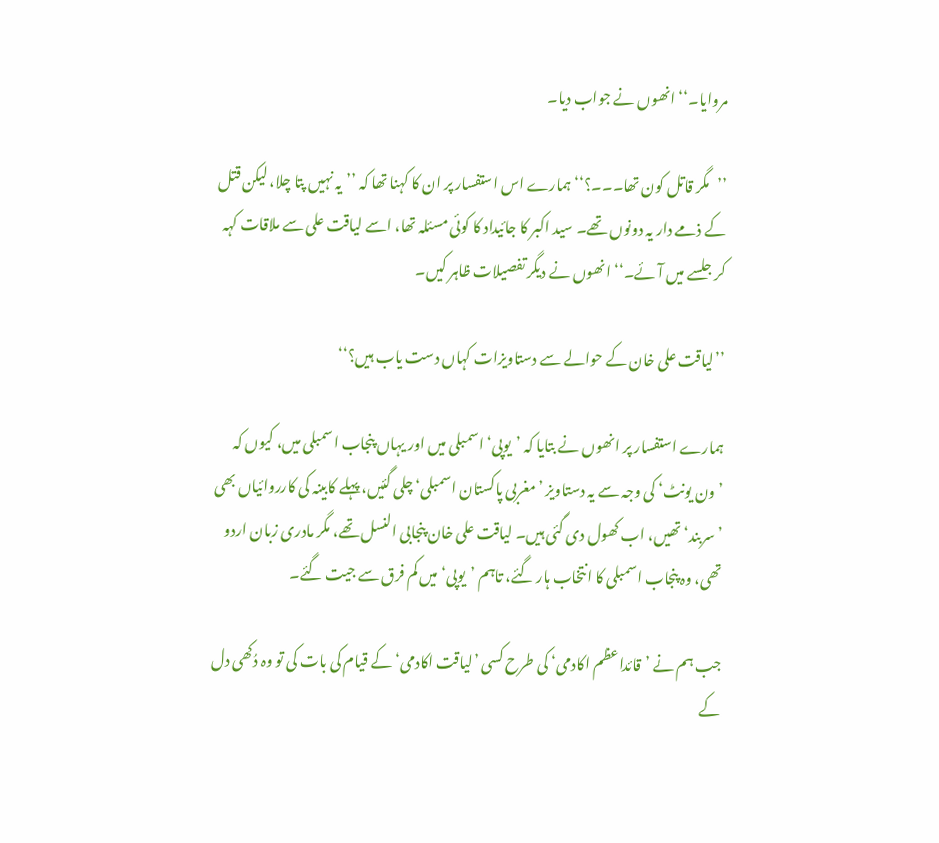مروایا۔‘‘ انھوں نے جواب دیا۔

’’مگر قاتل کون تھا۔۔۔؟‘‘ ہمارے اس استفسار پر ان کا کہنا تھا کہ ’’یہ نہیں پتا چلا، لیکن قتل کے ذمے دار یہ دونوں تھے۔ سید اکبر کا جائیداد کا کوئی مسئلہ تھا، اسے لیاقت علی سے ملاقات کہہ کر جلسے میں آئے۔‘‘ انھوں نے دیگر تفصیلات ظاہر کیں۔

’’لیاقت علی خان کے حوالے سے دستاویزات کہاں دست یاب ہیں؟‘‘

ہمارے استفسار پر انھوں نے بتایا کہ ’یوپی‘ اسمبلی میں اور یہاں پنجاب اسمبلی میں، کیوں کہ ’ون یونٹ‘ کی وجہ سے یہ دستاویز ’مغربی پاکستان اسمبلی‘ چلی گئیں، پہلے کابینہ کی کارروائیاں بھی ’سربند‘ تھیں، اب کھول دی گئی ہیں۔ لیاقت علی خان پنجابی النسل تھے، مگر مادری زبان اردو تھی، وہ پنجاب اسمبلی کا انتخاب ہار گئے، تاہم ’یوپی‘ میں کم فرق سے جیت گئے۔

جب ہم نے ’قائداعظم اکادمی‘ کی طرح کسی ’لیاقت اکادمی‘ کے قیام کی بات کی تو وہ دُکھی دل کے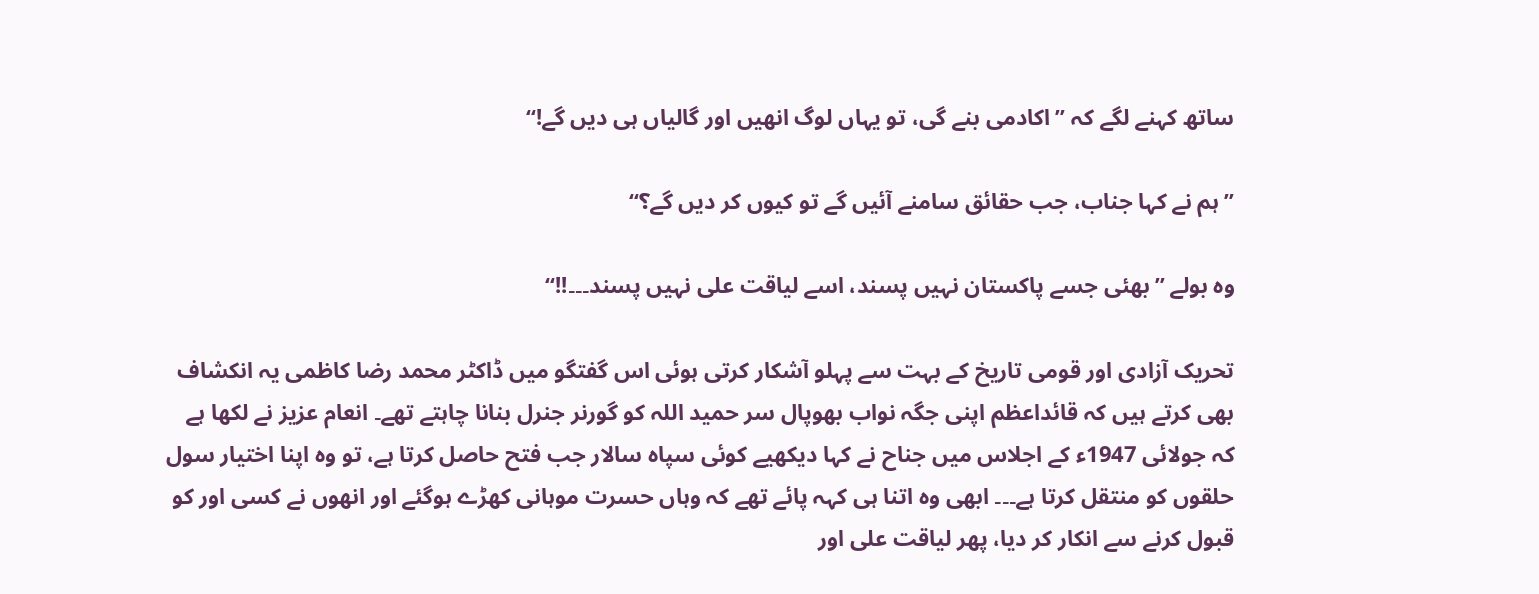ساتھ کہنے لگے کہ ’’اکادمی بنے گی، تو یہاں لوگ انھیں اور گالیاں ہی دیں گے!‘‘

’’ہم نے کہا جناب، جب حقائق سامنے آئیں گے تو کیوں کر دیں گے؟‘‘

وہ بولے ’’بھئی جسے پاکستان نہیں پسند، اسے لیاقت علی نہیں پسند۔۔۔!!‘‘

تحریک آزادی اور قومی تاریخ کے بہت سے پہلو آشکار کرتی ہوئی اس گفتگو میں ڈاکٹر محمد رضا کاظمی یہ انکشاف بھی کرتے ہیں کہ قائداعظم اپنی جگہ نواب بھوپال سر حمید اللہ کو گورنر جنرل بنانا چاہتے تھے۔ انعام عزیز نے لکھا ہے کہ جولائی 1947ء کے اجلاس میں جناح نے کہا دیکھیے کوئی سپاہ سالار جب فتح حاصل کرتا ہے، تو وہ اپنا اختیار سول حلقوں کو منتقل کرتا ہے۔۔۔ ابھی وہ اتنا ہی کہہ پائے تھے کہ وہاں حسرت موہانی کھڑے ہوگئے اور انھوں نے کسی اور کو قبول کرنے سے انکار کر دیا، پھر لیاقت علی اور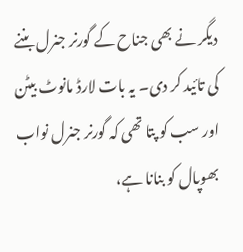دیگر نے بھی جناح کے گورنر جنرل بننے کی تائید کر دی۔ یہ بات لارڈ مانوٹ بیٹن اور سب کو پتا تھی کہ گورنر جنرل نواب بھوپال کو بنانا ہے،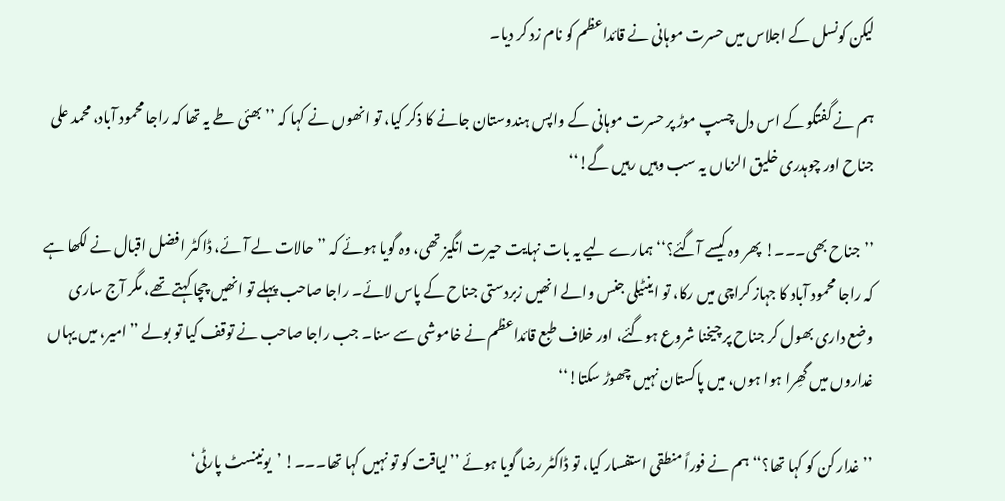لیکن کونسل کے اجلاس میں حسرت موہانی نے قائداعظم کو نام زد کر دیا۔

ہم نے گفتگو کے اس دل چسپ موڑ پر حسرت موہانی کے واپس ہندوستان جانے کا ذکر کیا، تو انھوں نے کہا کہ ’’بھئی طے یہ تھا کہ راجا محمود آباد، محمد علی جناح اور چوہدری خلیق الزماں یہ سب وہیں رہیں گے!‘‘

’’جناح بھی۔۔۔! پھر وہ کیسے آگئے؟‘‘ ہمارے لیے یہ بات نہایت حیرت انگیز تھی، وہ گویا ہوئے کہ ’’حالات لے آئے، ڈاکٹر افضل اقبال نے لکھا ہے کہ راجا محمود آباد کا جہاز کراچی میں رکا، تو اینٹیلی جنس والے انھیں زبردستی جناح کے پاس لائے۔ راجا صاحب پہلے تو انھیں چچا کہتے تھے، مگر آج ساری وضع داری بھول کر جناح پر چیخنا شروع ہوگئے، اور خلاف طبع قائداعظم نے خاموشی سے سنا۔ جب راجا صاحب نے توقف کیا تو بولے ’’امیر، میں یہاں غداروں میں گھِرا ہوا ہوں، میں پاکستان نہیں چھوڑ سکتا!‘‘

’’غدار کن کو کہا تھا؟‘‘ہم نے فوراً منطقی استفسار کیا، تو ڈاکٹر رضا گویا ہوئے ’’لیاقت کو تو نہیں کہا تھا۔۔۔! ’یونینسٹ پارٹی‘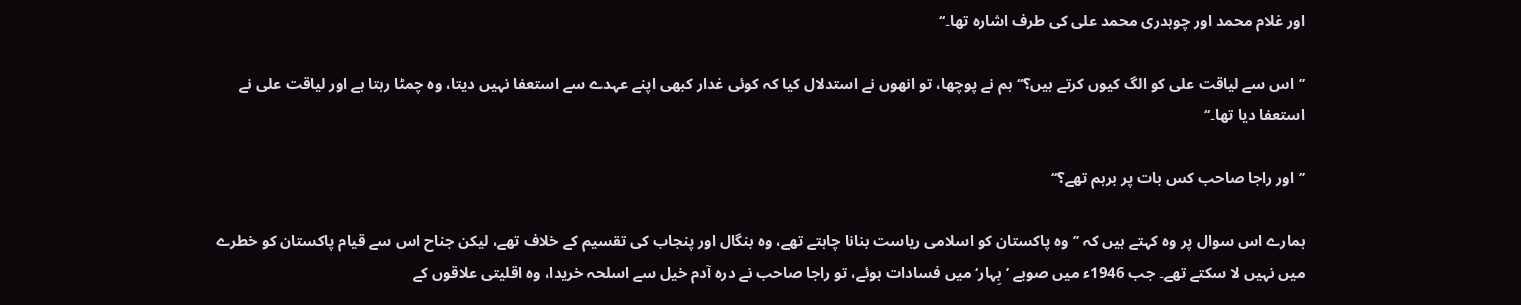اور غلام محمد اور چوہدری محمد علی کی طرف اشارہ تھا۔‘‘

’’اس سے لیاقت علی کو الگ کیوں کرتے ہیں؟‘‘ ہم نے پوچھا، تو انھوں نے استدلال کیا کہ کوئی غدار کبھی اپنے عہدے سے استعفا نہیں دیتا، وہ چمٹا رہتا ہے اور لیاقت علی نے استعفا دیا تھا۔‘‘

’’اور راجا صاحب کس بات پر برہم تھے؟‘‘

ہمارے اس سوال پر وہ کہتے ہیں کہ ’’وہ پاکستان کو اسلامی ریاست بنانا چاہتے تھے، وہ بنگال اور پنجاب کی تقسیم کے خلاف تھے، لیکن جناح اس سے قیام پاکستان کو خطرے میں نہیں لا سکتے تھے۔ جب 1946ء میں صوبے ’بِہار‘ میں فسادات ہوئے، تو راجا صاحب نے درہ آدم خیل سے اسلحہ خریدا، وہ اقلیتی علاقوں کے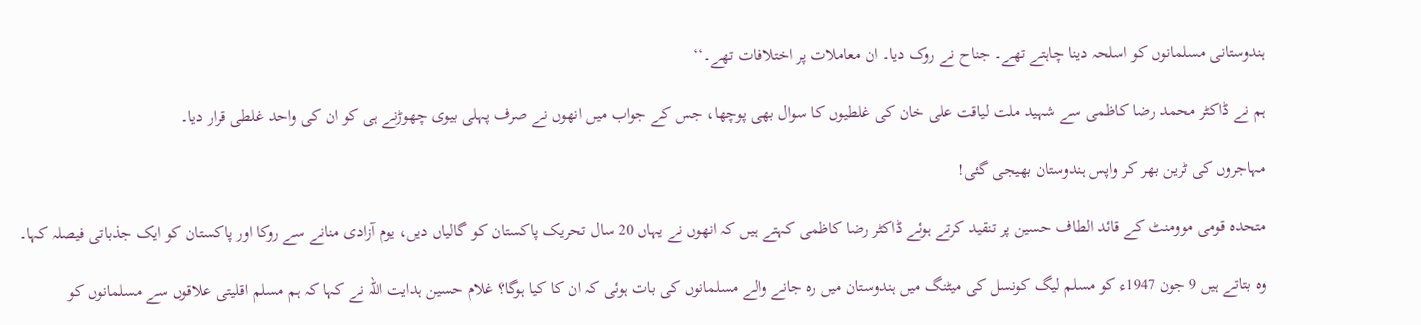ہندوستانی مسلمانوں کو اسلحہ دینا چاہتے تھے۔ جناح نے روک دیا۔ ان معاملات پر اختلافات تھے۔‘‘

ہم نے ڈاکٹر محمد رضا کاظمی سے شہید ملت لیاقت علی خان کی غلطیوں کا سوال بھی پوچھا، جس کے جواب میں انھوں نے صرف پہلی بیوی چھوڑنے ہی کو ان کی واحد غلطی قرار دیا۔

مہاجروں کی ٹرین بھر کر واپس ہندوستان بھیجی گئی!

متحدہ قومی موومنٹ کے قائد الطاف حسین پر تنقید کرتے ہوئے ڈاکٹر رضا کاظمی کہتے ہیں کہ انھوں نے یہاں 20 سال تحریک پاکستان کو گالیاں دیں، یوم آزادی منانے سے روکا اور پاکستان کو ایک جذباتی فیصلہ کہا۔

وہ بتاتے ہیں 9 جون 1947ء کو مسلم لیگ کونسل کی میٹنگ میں ہندوستان میں رہ جانے والے مسلمانوں کی بات ہوئی کہ ان کا کیا ہوگا؟ غلام حسین ہدایت اللہ نے کہا کہ ہم مسلم اقلیتی علاقوں سے مسلمانوں کو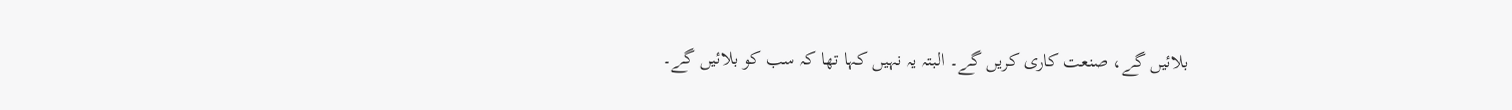بلائیں گے، صنعت کاری کریں گے۔ البتہ یہ نہیں کہا تھا کہ سب کو بلائیں گے۔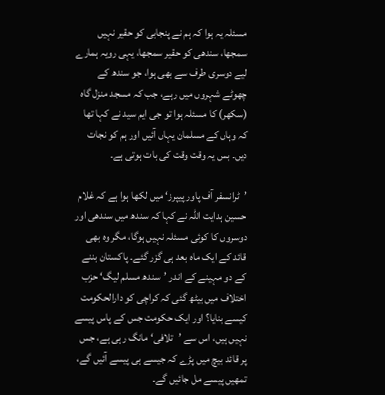مسئلہ یہ ہوا کہ ہم نے پنجابی کو حقیر نہیں سمجھا، سندھی کو حقیر سمجھا، یہی رویہ ہمارے لیے دوسری طرف سے بھی ہوا، جو سندھ کے چھوٹے شہروں میں رہے، جب کہ مسجد منزل گاہ (سکھر) کا مسئلہ ہوا تو جی ایم سید نے کہا تھا کہ وہاں کے مسلمان یہاں آئیں اور ہم کو نجات دیں۔ بس یہ وقت وقت کی بات ہوتی ہے۔

’ٹرانسفر آف پاور پیپرز‘ میں لکھا ہوا ہے کہ غلام حسین ہدایت اللہ نے کہا کہ سندھ میں سندھی اور دوسروں کا کوئی مسئلہ نہیں ہوگا، مگر وہ بھی قائد کے ایک ماہ بعد ہی گزر گئے۔ پاکستان بننے کے دو مہینے کے اندر ’سندھ مسلم لیگ‘ حزب اختلاف میں بیٹھ گئی کہ کراچی کو دارالحکومت کیسے بنایا؟ اور ایک حکومت جس کے پاس پیسے نہیں ہیں، اس سے ’تلافی‘ مانگ رہی ہے، جس پر قائد بیچ میں پڑے کہ جیسے ہی پیسے آئیں گے، تمھیں پیسے مل جائیں گے۔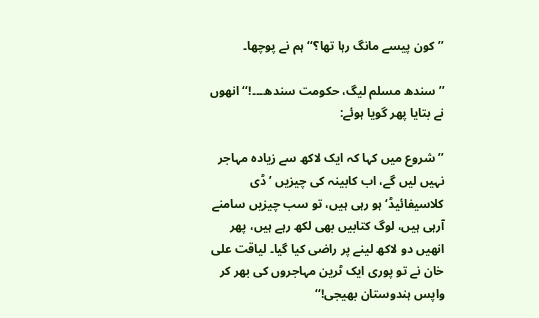’’کون پیسے مانگ رہا تھا؟‘‘ ہم نے پوچھا۔

’’سندھ مسلم لیگ، حکومت سندھ۔۔۔!‘‘ انھوں نے بتایا پھر گویا ہوئے:

’’شروع میں کہا کہ ایک لاکھ سے زیادہ مہاجر نہیں لیں گے، اب کابینہ کی چیزیں ’ڈی کلاسیفائیڈ‘ ہو رہی ہیں، تو سب چیزیں سامنے آرہی ہیں، لوگ کتابیں بھی لکھ رہے ہیں، پھر انھیں دو لاکھ لینے پر راضی کیا گیا۔ لیاقت علی خان نے تو پوری ایک ٹرین مہاجروں کی بھر کر واپس ہندوستان بھیجی!‘‘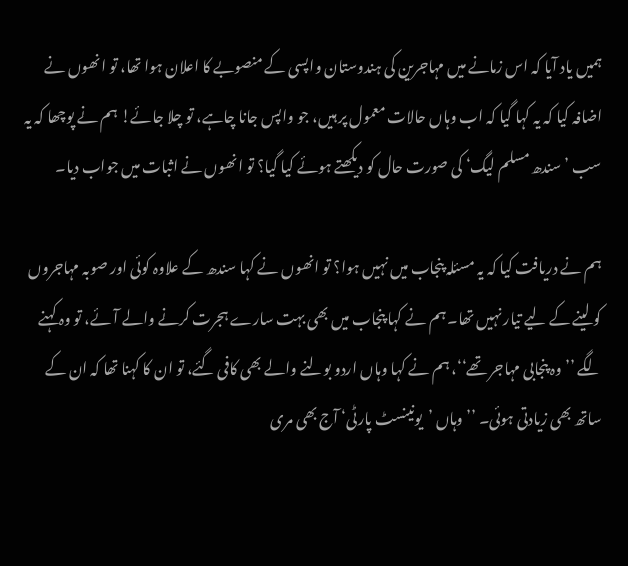ہمیں یاد آیا کہ اس زمانے میں مہاجرین کی ہندوستان واپسی کے منصوبے کا اعلان ہوا تھا، تو انھوں نے اضافہ کیا کہ یہ کہا گیا کہ اب وہاں حالات معمول پر ہیں، جو واپس جانا چاہے، تو چلا جائے! ہم نے پوچھا کہ یہ سب ’سندھ مسلم لیگ‘ کی صورت حال کو دیکھتے ہوئے کیا گیا؟ تو انھوں نے اثبات میں جواب دیا۔

ہم نے دریافت کیا کہ یہ مسئلہ پنجاب میں نہیں ہوا؟ تو انھوں نے کہا سندھ کے علاوہ کوئی اور صوبہ مہاجروں کو لینے کے لیے تیار نہیں تھا۔ ہم نے کہا پنجاب میں بھی بہت سارے ہجرت کرنے والے آئے، تو وہ کہنے لگے ’’وہ پنجابی مہاجر تھے‘‘، ہم نے کہا وہاں اردو بولنے والے بھی کافی گئے، تو ان کا کہنا تھا کہ ان کے ساتھ بھی زیادتی ہوئی۔ ’’وہاں ’یونینسٹ پارٹی‘ آج بھی مری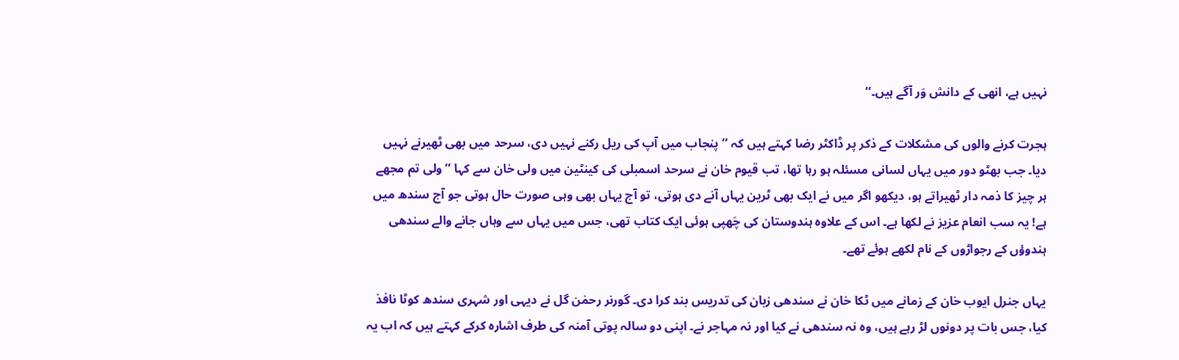نہیں ہے، انھی کے دانش وَر آگے ہیں۔‘‘

ہجرت کرنے والوں کی مشکلات کے ذکر پر ڈاکٹر رضا کہتے ہیں کہ ’’پنجاب میں آپ کی ریل رکنے نہیں دی، سرحد میں بھی ٹھیرنے نہیں دیا۔ جب بھٹو دور میں یہاں لسانی مسئلہ ہو رہا تھا، تب قیوم خان نے سرحد اسمبلی کی کینٹین میں ولی خان سے کہا ’’ولی تم مجھے ہر چیز کا ذمہ دار ٹھیراتے ہو، دیکھو اگر میں نے ایک بھی ٹرین یہاں آنے دی ہوتی، تو آج یہاں بھی وہی صورت حال ہوتی جو آج سندھ میں ہے! یہ سب انعام عزیز نے لکھا ہے۔ اس کے علاوہ ہندوستان کی چَھپی ہوئی ایک کتاب تھی، جس میں یہاں سے وہاں جانے والے سندھی ہندوؤں کے رجواڑوں کے نام لکھے ہوئے تھے۔

یہاں جنرل ایوب خان کے زمانے میں ٹکا خان نے سندھی زبان کی تدریس بند کرا دی۔ گورنر رحمٰن گل نے دیہی اور شہری سندھ کوٹا نافذ کیا، جس بات پر دونوں لڑ رہے ہیں، وہ نہ سندھی نے کیا اور نہ مہاجر نے۔ اپنی دو سالہ پوتی آمنہ کی طرف اشارہ کرکے کہتے ہیں کہ اب یہ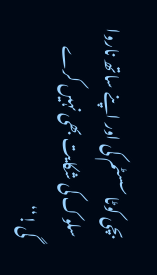بچی کوٹا سسٹم کی اور اپنے ساتھ ناروا سلوک کی شکایت بھی نہیں کرے گی!‘‘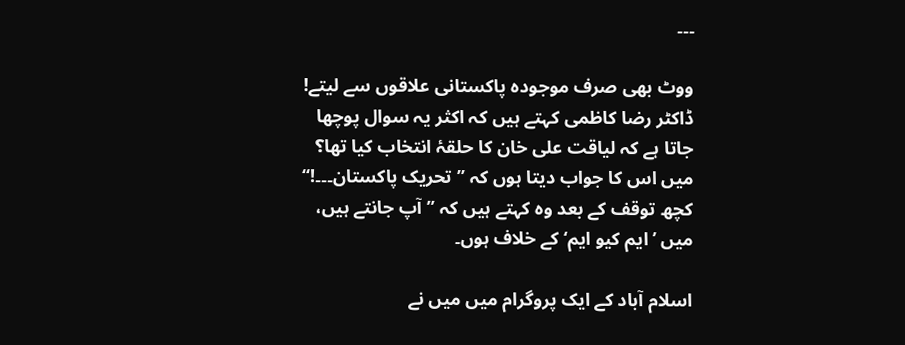۔۔۔

ووٹ بھی صرف موجودہ پاکستانی علاقوں سے لیتے!
ڈاکٹر رضا کاظمی کہتے ہیں کہ اکثر یہ سوال پوچھا جاتا ہے کہ لیاقت علی خان کا حلقۂ انتخاب کیا تھا؟ میں اس کا جواب دیتا ہوں کہ ’’تحریک پاکستان۔۔۔!‘‘ کچھ توقف کے بعد وہ کہتے ہیں کہ ’’آپ جانتے ہیں، میں ’ایم کیو ایم‘ کے خلاف ہوں۔

اسلام آباد کے ایک پروگرام میں میں نے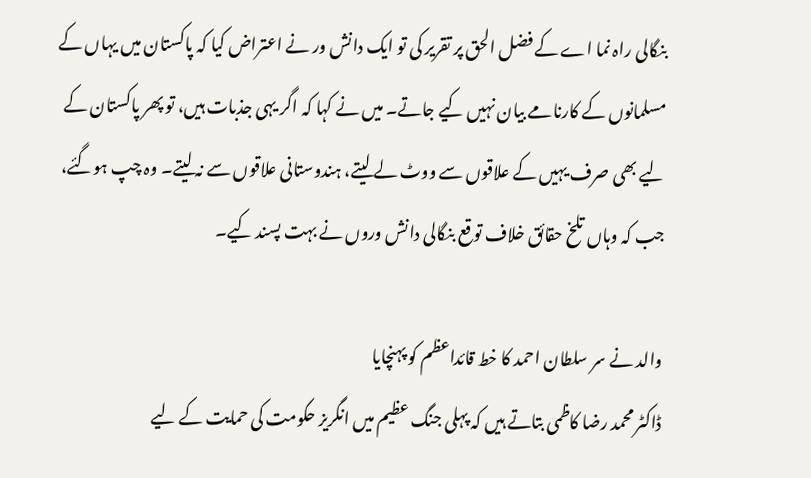بنگالی راہ نما اے کے فضل الحق پر تقریر کی تو ایک دانش ور نے اعتراض کیا کہ پاکستان میں یہاں کے مسلمانوں کے کارنامے بیان نہیں کیے جاتے۔ میں نے کہا کہ اگر یہی جذبات ہیں، تو پھر پاکستان کے لیے بھی صرف یہیں کے علاقوں سے ووٹ لے لیتے، ہندوستانی علاقوں سے نہ لیتے۔ وہ چپ ہوگئے، جب کہ وہاں تلخ حقائق خلاف توقع بنگالی دانش وروں نے بہت پسند کیے۔

والد نے سر سلطان احمد کا خط قائداعظم کو پہنچایا
ڈاکٹر محمد رضا کاظمی بتاتے ہیں کہ پہلی جنگ عظیم میں انگریز حکومت کی حمایت کے لیے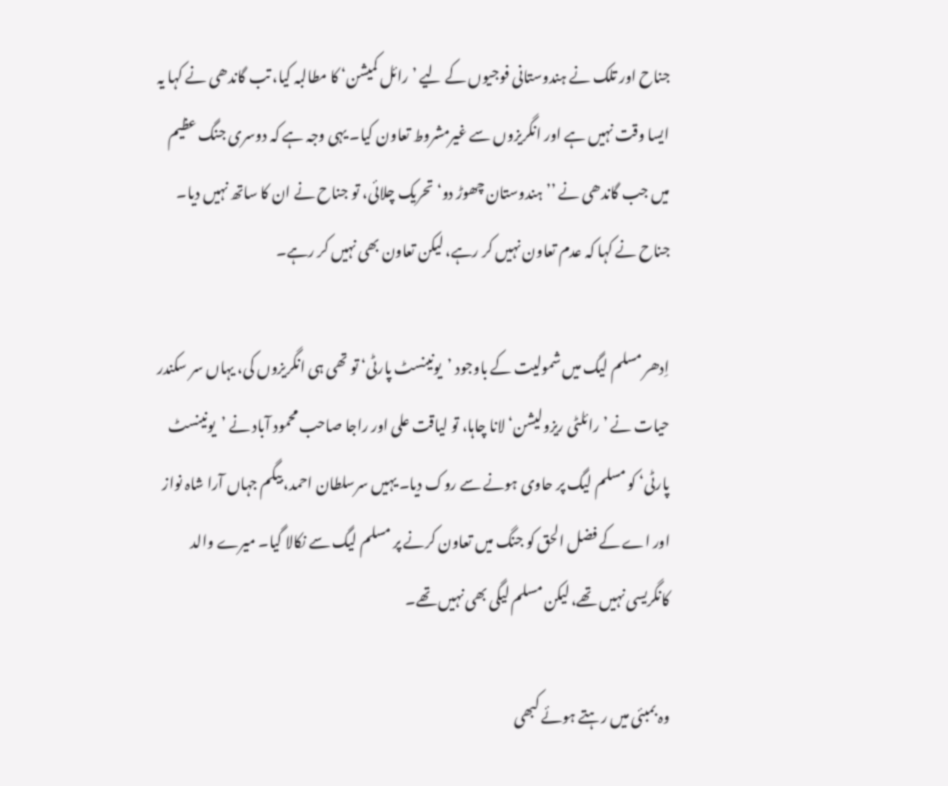جناح اور تلک نے ہندوستانی فوجیوں کے لیے ’رائل کمیشن‘ کا مطالبہ کیا، تب گاندھی نے کہا یہ ایسا وقت نہیں ہے اور انگریزوں سے غیرمشروط تعاون کیا۔ یہی وجہ ہے کہ دوسری جنگ عظیم میں جب گاندھی نے ’’ہندوستان چھوڑ دو‘ تحریک چلائی، تو جناح نے ان کا ساتھ نہیں دیا۔ جناح نے کہا کہ عدم تعاون نہیں کر رہے، لیکن تعاون بھی نہیں کر رہے۔

اِدھر مسلم لیگ میں شمولیت کے باوجود ’یونینسٹ پارٹی‘ تو تھی ہی انگریزوں کی، یہاں سر سکندر حیات نے ’رائلٹی ریزولیشن‘ لانا چاہا، تو لیاقت علی اور راجا صاحب محمود آباد نے ’یونینسٹ پارٹی‘ کو مسلم لیگ پر حاوی ہونے سے روک دیا۔ یہیں سرسلطان احمد، بیگم جہاں آرا شاہ نواز اور اے کے فضل الحق کو جنگ میں تعاون کرنے پر مسلم لیگ سے نکالا گیا۔ میرے والد کانگریسی نہیں تھے، لیکن مسلم لیگی بھی نہیں تھے۔

وہ بمبئی میں رہتے ہوئے کبھی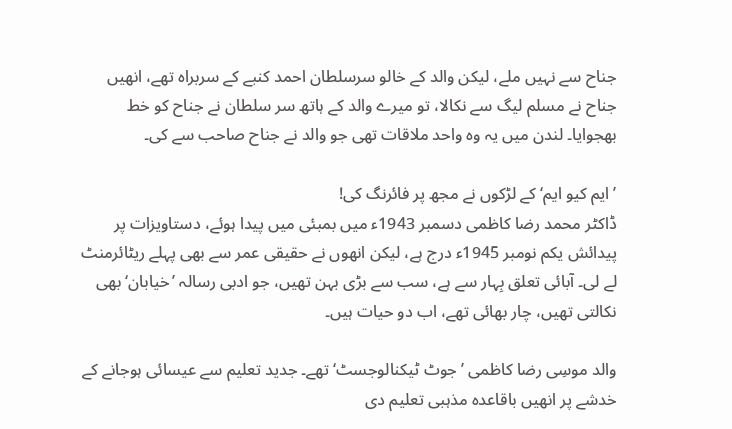جناح سے نہیں ملے، لیکن والد کے خالو سرسلطان احمد کنبے کے سربراہ تھے، انھیں جناح نے مسلم لیگ سے نکالا، تو میرے والد کے ہاتھ سر سلطان نے جناح کو خط بھجوایا۔ لندن میں یہ وہ واحد ملاقات تھی جو والد نے جناح صاحب سے کی۔

’ایم کیو ایم‘ کے لڑکوں نے مجھ پر فائرنگ کی!
ڈاکٹر محمد رضا کاظمی دسمبر 1943ء میں بمبئی میں پیدا ہوئے، دستاویزات پر پیدائش یکم نومبر 1945ء درج ہے، لیکن انھوں نے حقیقی عمر سے بھی پہلے ریٹائرمنٹ لے لی۔ آبائی تعلق بِہار سے ہے، سب سے بڑی بہن تھیں، جو ادبی رسالہ ’خیابان‘ بھی نکالتی تھیں، چار بھائی تھے، اب دو حیات ہیں۔

والد موسِی رضا کاظمی ’جوٹ ٹیکنالوجسٹ‘ تھے۔ جدید تعلیم سے عیسائی ہوجانے کے خدشے پر انھیں باقاعدہ مذہبی تعلیم دی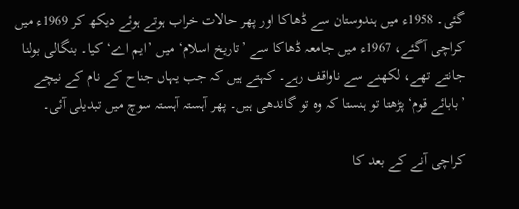گئی۔ 1958ء میں ہندوستان سے ڈھاکا اور پھر حالات خراب ہوتے ہوئے دیکھ کر 1969ء میں کراچی آگئے، 1967ء میں جامعہ ڈھاکا سے ’تاریخ اسلام‘ میں ’ایم اے‘ کیا۔ بنگالی بولنا جانتے تھے، لکھنے سے ناواقف رہے۔ کہتے ہیں کہ جب یہاں جناح کے نام کے نیچے ’بابائے قوم‘ پڑھتا تو ہنستا کہ وہ تو گاندھی ہیں۔ پھر آہستہ آہستہ سوچ میں تبدیلی آئی۔

کراچی آنے کے بعد کا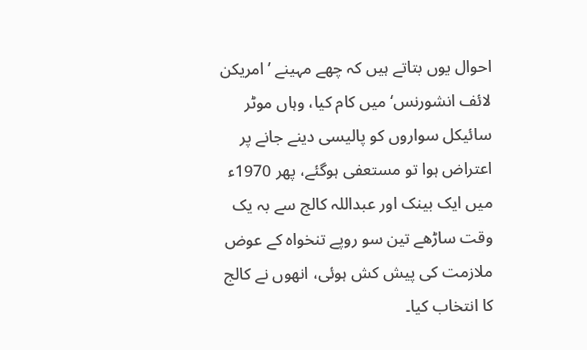احوال یوں بتاتے ہیں کہ چھے مہینے ’امریکن لائف انشورنس‘ میں کام کیا، وہاں موٹر سائیکل سواروں کو پالیسی دینے جانے پر اعتراض ہوا تو مستعفی ہوگئے، پھر 1970ء میں ایک بینک اور عبداللہ کالج سے بہ یک وقت ساڑھے تین سو روپے تنخواہ کے عوض ملازمت کی پیش کش ہوئی، انھوں نے کالج کا انتخاب کیا۔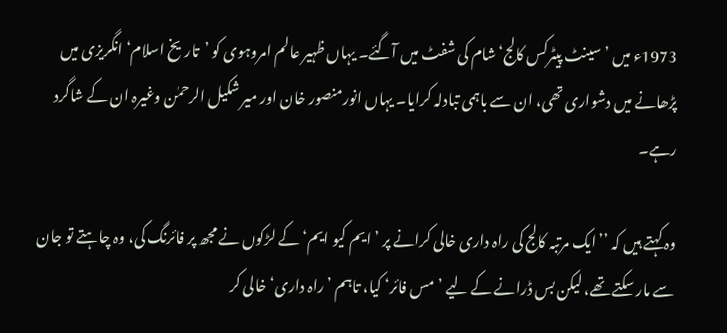1973ء میں ’سینٹ پیٹرکس کالج‘ شام کی شفٹ میں آگئے۔ یہاں ظہیر عالم امروہوی کو ’تاریخ اسلام‘ انگریزی میں پڑھانے میں دشواری تھی، ان سے باہمی تبادلہ کرایا۔ یہاں انورمنصور خان اور میر شکیل الرحمٰن وغیرہ ان کے شاگرد رہے۔

وہ کہتے ہیں کہ ’’ایک مرتبہ کالج کی راہ داری خالی کرانے پر ’ایم کیو ایم‘ کے لڑکوں نے مجھ پر فائرنگ کی، وہ چاہتے تو جان سے مار سکتے تھے، لیکن بس ڈرانے کے لیے ’مس فائر‘ کیا، تاہم ’راہ داری‘ خالی کر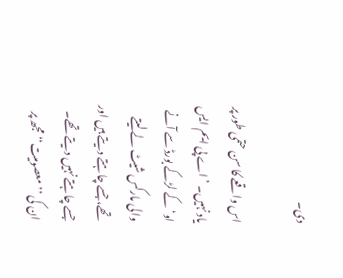دی۔

اس واقعے کا سن حتمی طور پر یاد نہیں۔ ’اے پی ایم ایس او‘ کے لڑکے بورڈ سے آنے والی مارکس شیٹ لے لیتے تھے، جسے چاہتے دیتے ہیں اور جسے چاہتے نہیں دیتے تھے۔ ان کی ’’معصومیت‘‘ مجھ پر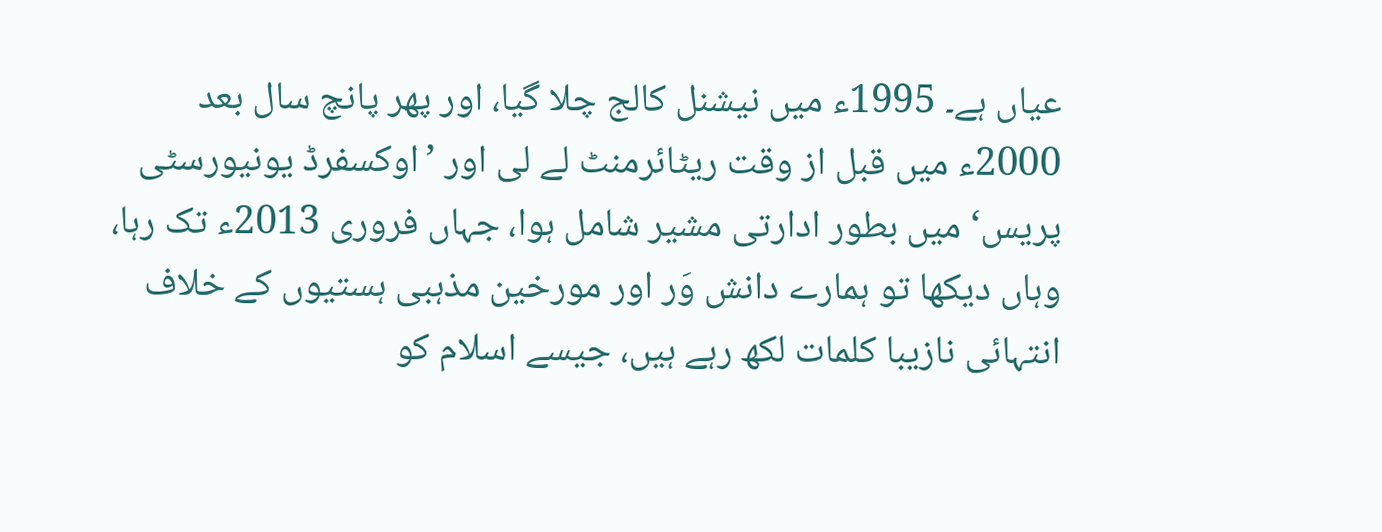عیاں ہے۔ 1995ء میں نیشنل کالج چلا گیا، اور پھر پانچ سال بعد 2000ء میں قبل از وقت ریٹائرمنٹ لے لی اور ’اوکسفرڈ یونیورسٹی پریس‘ میں بطور ادارتی مشیر شامل ہوا، جہاں فروری 2013ء تک رہا، وہاں دیکھا تو ہمارے دانش وَر اور مورخین مذہبی ہستیوں کے خلاف انتہائی نازیبا کلمات لکھ رہے ہیں، جیسے اسلام کو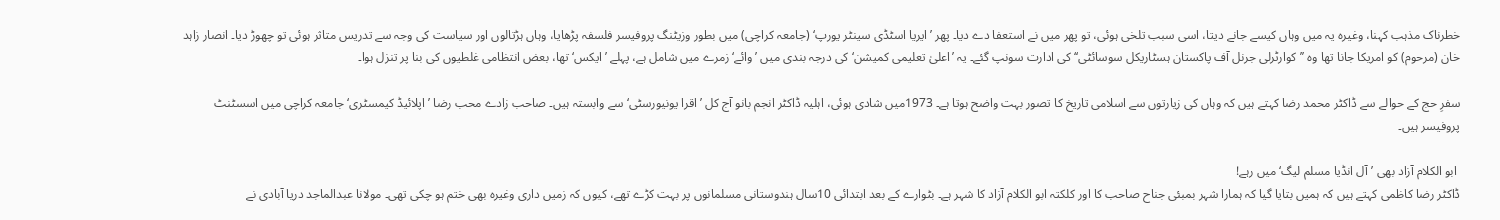خطرناک مذہب کہنا، وغیرہ یہ میں وہاں کیسے جانے دیتا، اسی سبب تلخی ہوئی، تو پھر میں نے استعفا دے دیا۔ پھر ’ایریا اسٹڈی سینٹر یورپ‘ (جامعہ کراچی) میں بطور وزیٹنگ پروفیسر فلسفہ پڑھایا، وہاں ہڑتالوں اور سیاست کی وجہ سے تدریس متاثر ہوئی تو چھوڑ دیا۔ انصار زاہد خان (مرحوم) کو امریکا جانا تھا وہ ’’کوارٹرلی جرنل آف پاکستان ہسٹاریکل سوسائٹی‘‘ کی ادارت سونپ گئے۔ یہ ’اعلیٰ تعلیمی کمیشن‘ کی درجہ بندی میں ’وائے‘ زمرے میں شامل ہے، پہلے ’ایکس‘ تھا، بعض انتظامی غلطیوں کی بنا پر تنزل ہوا۔

سفرِ حج کے حوالے سے ڈاکٹر محمد رضا کہتے ہیں کہ وہاں کی زیارتوں سے اسلامی تاریخ کا تصور بہت واضح ہوتا ہے۔ 1973میں شادی ہوئی، اہلیہ ڈاکٹر انجم بانو آج کل ’اقرا یونیورسٹی‘ سے وابستہ ہیں۔ صاحب زادے محب رضا ’اپلائیڈ کیمسٹری‘ جامعہ کراچی میں اسسٹنٹ پروفیسر ہیں۔

 ابو الکلام آزاد بھی ’آل انڈیا مسلم لیگ‘ میں رہے!
ڈاکٹر رضا کاظمی کہتے ہیں کہ ہمیں بتایا گیا کہ ہمارا شہر بمبئی جناح صاحب کا اور کلکتہ ابو الکلام آزاد کا شہر ہے۔ بٹوارے کے بعد ابتدائی 10سال ہندوستانی مسلمانوں پر بہت کڑے تھے، کیوں کہ زمیں داری وغیرہ بھی ختم ہو چکی تھی۔ مولانا عبدالماجد دریا آبادی نے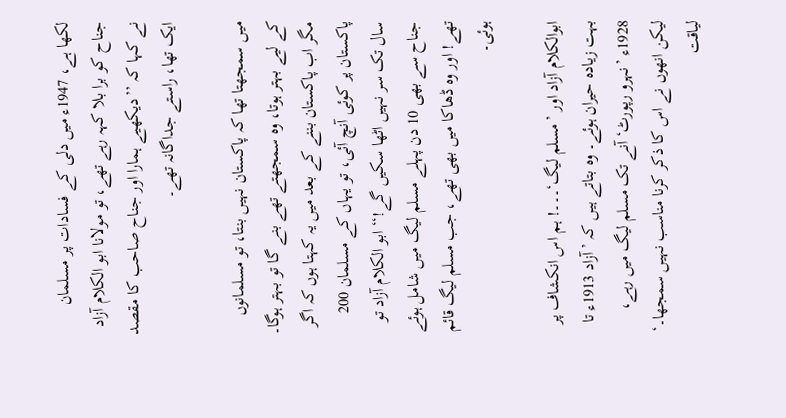لکھا ہے، 1947ء میں دلی کے فسادات پر مسلمان جناح کو برا بلا کہہ رہے تھے، تو مولانا ابو الکلام آزاد نے کہا کہ ’’دیکھیے ہمارا اور جناح صاحب کا مقصد ایک تھا، راستے جداگانہ تھے۔

میں سمجھتا تھا کہ پاکستان نہیں بنتا، تو مسلمانوں کے لیے بہتر ہوتا، وہ سمجھتے تھے بنے گا تو بہتر ہوگا۔ مگر اب پاکستان بننے کے بعد میں یہ کہتا ہوں کہ اگر پاکستان پر کوئی آنچ آئی، تو یہاں کے مسلمان 200 سال تک سر نہیں اٹھا سکیں گے!‘‘ ابو الکلام آزاد تو جناح سے بھی 10 دن پہلے مسلم لیگ میں شامل ہوئے تھے! اور وہ ڈھاکا میں بھی تھے، جب مسلم لیگ قائم ہوئی۔

ابوالکلام آزاد اور ’مسلم لیگ‘۔۔۔! ہم اس انکشاف پر بہت زیادہ حیران ہوئے۔ وہ بتاتے ہیں کہ ’آزاد 1913ء تا 1928ء ’نہرو رپورٹ‘ آنے تک مسلم لیگ میں رہے، لیکن انھوں نے اس کا ذکر کرنا مناسب نہیں سمجھا۔‘
لیاقت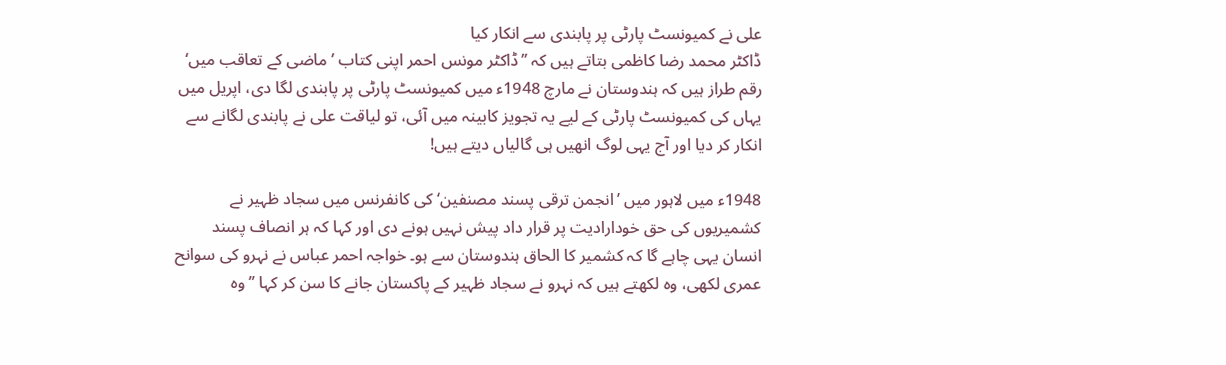علی نے کمیونسٹ پارٹی پر پابندی سے انکار کیا
ڈاکٹر محمد رضا کاظمی بتاتے ہیں کہ ’’ڈاکٹر مونس احمر اپنی کتاب ’ماضی کے تعاقب میں‘ رقم طراز ہیں کہ ہندوستان نے مارچ 1948ء میں کمیونسٹ پارٹی پر پابندی لگا دی، اپریل میں یہاں کی کمیونسٹ پارٹی کے لیے یہ تجویز کابینہ میں آئی، تو لیاقت علی نے پابندی لگانے سے انکار کر دیا اور آج یہی لوگ انھیں ہی گالیاں دیتے ہیں!

1948ء میں لاہور میں ’انجمن ترقی پسند مصنفین‘ کی کانفرنس میں سجاد ظہیر نے کشمیریوں کی حق خودارادیت پر قرار داد پیش نہیں ہونے دی اور کہا کہ ہر انصاف پسند انسان یہی چاہے گا کہ کشمیر کا الحاق ہندوستان سے ہو۔ خواجہ احمر عباس نے نہرو کی سوانح عمری لکھی، وہ لکھتے ہیں کہ نہرو نے سجاد ظہیر کے پاکستان جانے کا سن کر کہا ’’وہ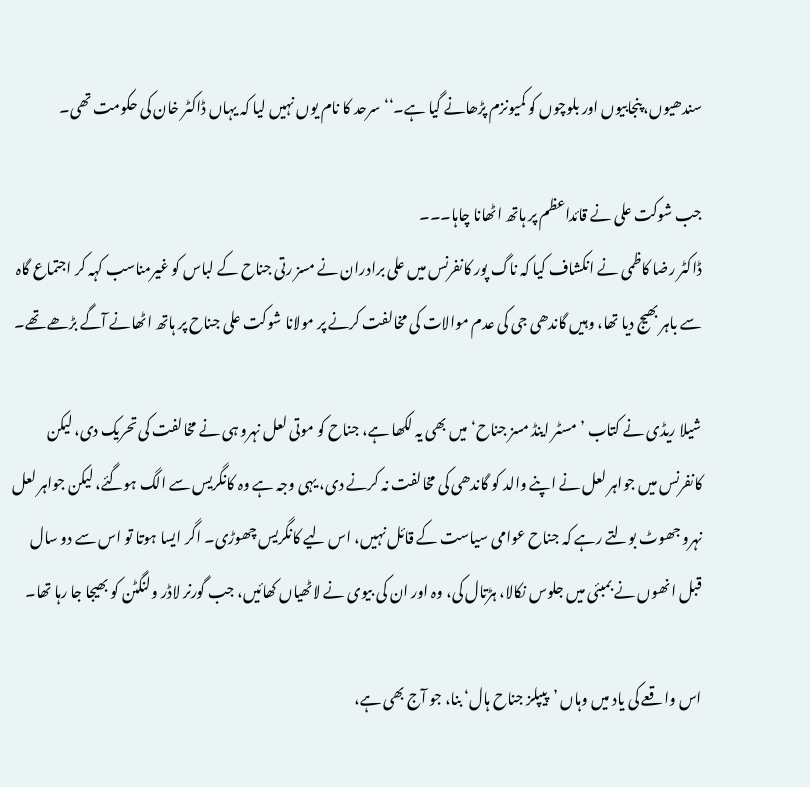سندھیوں، پنجابیوں اور بلوچوں کو کمیونزم پڑھانے گیا ہے۔‘‘ سرحد کا نام یوں نہیں لیا کہ یہاں ڈاکٹر خان کی حکومت تھی۔

جب شوکت علی نے قائداعظم پر ہاتھ اٹھانا چاہا۔۔۔
ڈاکٹر رضا کاظمی نے انکشاف کیا کہ ناگ پور کانفرنس میں علی برادران نے مسز رتی جناح کے لباس کو غیرمناسب کہہ کر اجتماع گاہ سے باہر بھیج دیا تھا، وہیں گاندھی جی کی عدم موالات کی مخالفت کرنے پر مولانا شوکت علی جناح پر ہاتھ اٹھانے آگے بڑھے تھے۔

شیلا ریڈی نے کتاب ’مسٹر اینڈ مسز جناح‘ میں بھی یہ لکھا ہے، جناح کو موتی لعل نہرو ہی نے مخالفت کی تحریک دی، لیکن کانفرنس میں جواہر لعل نے اپنے والد کو گاندھی کی مخالفت نہ کرنے دی، یہی وجہ ہے وہ کانگریس سے الگ ہوگئے، لیکن جواہر لعل نہرو جھوٹ بولتے رہے کہ جناح عوامی سیاست کے قائل نہیں، اس لیے کانگریس چھوڑی۔ اگر ایسا ہوتا تو اس سے دو سال قبل انھوں نے بمبئی میں جلوس نکالا، ہڑتال کی، وہ اور ان کی بیوی نے لاٹھیاں کھائیں، جب گورنر لاڈر ولنگٹن کو بھیجا جا رہا تھا۔

اس واقعے کی یاد میں وہاں ’پیپلز جناح ہال‘ بنا، جو آج بھی ہے،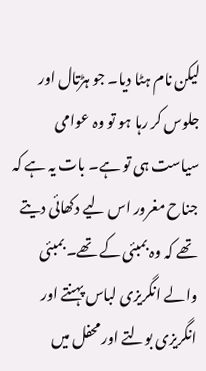لیکن نام ہٹا دیا۔ جو ہڑتال اور جلوس کر رہا ہو تو وہ عوامی سیاست ہی تو ہے۔ بات یہ ہے کہ جناح مغرور اس لیے دکھائی دیتے تھے کہ وہ بمبئی کے تھے۔ بمبئی والے انگریزی لباس پہنتے اور انگریزی بولتے اور محفل میں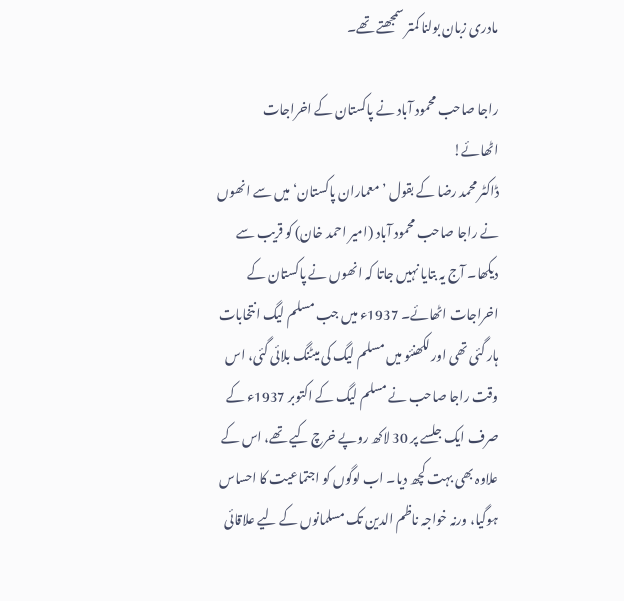مادری زبان بولنا کمتر سمجھتے تھے۔

راجا صاحب محمود آباد نے پاکستان کے اخراجات اٹھائے!
ڈاکٹر محمد رضا کے بقول ’معماران پاکستان‘ میں سے انھوں نے راجا صاحب محمود آباد (امیر احمد خان) کو قریب سے دیکھا۔ آج یہ بتایا نہیں جاتا کہ انھوں نے پاکستان کے اخراجات اٹھائے۔ 1937ء میں جب مسلم لیگ انتخابات ہار گئی تھی اور لکھنئو میں مسلم لیگ کی میٹنگ بلائی گئی، اس وقت راجا صاحب نے مسلم لیگ کے اکتوبر 1937ء کے صرف ایک جلسے پر 30 لاکھ روپے خرچ کیے تھے، اس کے علاوہ بھی بہت کچھ دیا۔ اب لوگوں کو اجتماعیت کا احساس ہوگیا، ورنہ خواجہ ناظم الدین تک مسلمانوں کے لیے علاقائی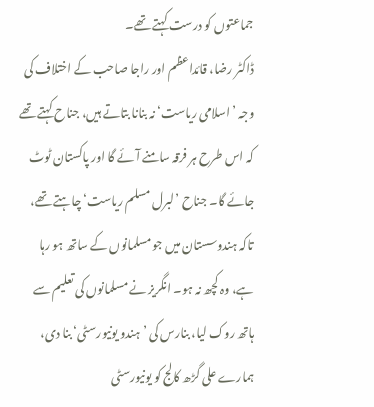جماعتوں کو درست کہتے تھے۔
ڈاکٹر رضا، قائداعظم اور راجا صاحب کے اختلاف کی وجہ ’اسلامی ریاست‘ نہ بنانا بتاتے ہیں، جناح کہتے تھے کہ اس طرح ہر فرقہ سامنے آئے گا اور پاکستان ٹوٹ جائے گا۔ جناح ’لبرل مسلم ریاست‘ چاہتے تھے، تاکہ ہندوسستان میں جو مسلمانوں کے ساتھ ہو رہا ہے، وہ کچھ نہ ہو۔ انگریز نے مسلمانوں کی تعلیم سے ہاتھ روک لیا، بنارس کی ’ہندو یونیورسٹی‘ بنا دی، ہمارے علی گڑھ کالج کو یونیورسٹی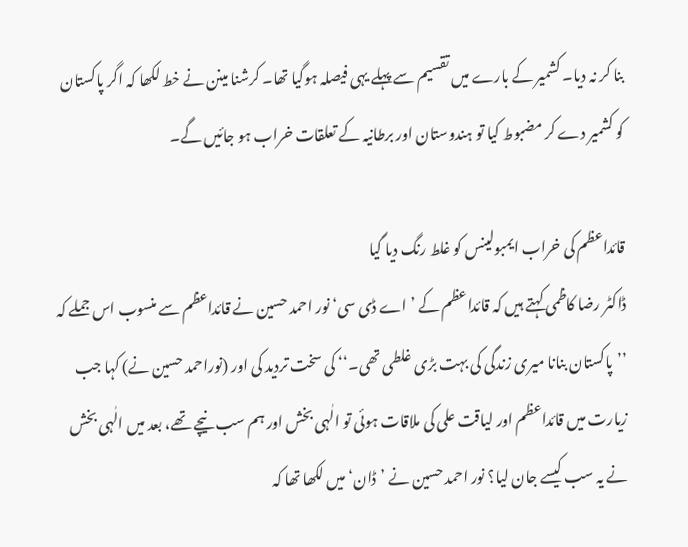بنا کر نہ دیا۔ کشمیر کے بارے میں تقسیم سے پہلے یہی فیصلہ ہوگیا تھا۔ کرشنا مینن نے خط لکھا کہ اگر پاکستان کو کشمیر دے کر مضبوط کیا تو ہندوستان اور برطانیہ کے تعلقات خراب ہو جائیں گے۔

قائداعظم کی خراب ایمبولینس کو غلط رنگ دیا گیا
ڈاکٹر رضا کاظمی کہتے ہیں کہ قائداعظم کے ’اے ڈی سی‘ نور احمد حسین نے قائداعظم سے منسوب اس جملے کہ ’’پاکستان بنانا میری زندگی کی بہت بڑی غلطی تھی۔‘‘ کی سخت تردید کی اور (نوراحمد حسین نے) کہا جب زیارت میں قائداعظم اور لیاقت علی کی ملاقات ہوئی تو الٰہی بخش اور ہم سب نیچے تھے، بعد میں الٰہی بخش نے یہ سب کیسے جان لیا؟ نور احمد حسین نے ’ڈان‘ میں لکھا تھا کہ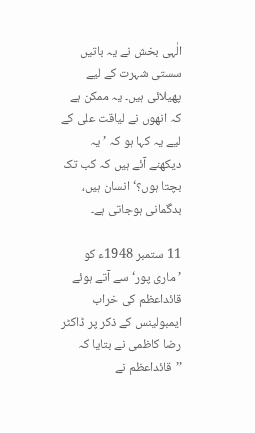الٰہی بخش نے یہ باتیں سستی شہرت کے لیے پھیلائی ہیں۔ یہ ممکن ہے کہ انھوں نے لیاقت علی کے لیے یہ کہا ہو کہ ’یہ دیکھنے آئے ہیں کہ کب تک بچتا ہوں؟‘ انسان ہیں، بدگمانی ہوجاتی ہے۔

11 ستمبر 1948ء کو ’ماری پور‘ سے آتے ہوئے قائداعظم کی خراب ایمبولینس کے ذکر پر ڈاکٹر رضا کاظمی نے بتایا کہ ’’قائداعظم نے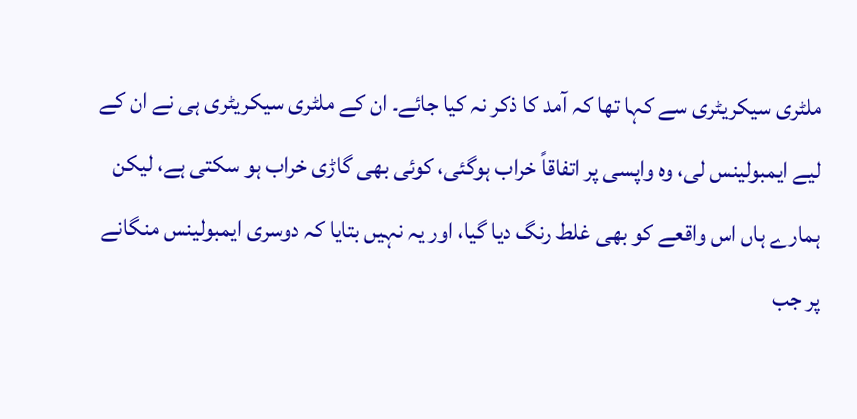ملٹری سیکریٹری سے کہا تھا کہ آمد کا ذکر نہ کیا جائے۔ ان کے ملٹری سیکریٹری ہی نے ان کے لیے ایمبولینس لی، وہ واپسی پر اتفاقاً خراب ہوگئی، کوئی بھی گاڑی خراب ہو سکتی ہے، لیکن ہمارے ہاں اس واقعے کو بھی غلط رنگ دیا گیا، اور یہ نہیں بتایا کہ دوسری ایمبولینس منگانے پر جب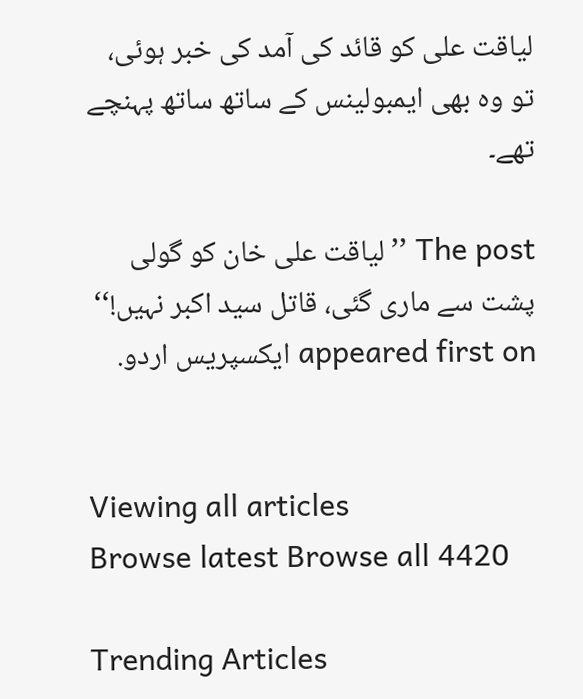لیاقت علی کو قائد کی آمد کی خبر ہوئی، تو وہ بھی ایمبولینس کے ساتھ ساتھ پہنچے تھے۔

The post ’’لیاقت علی خان کو گولی پشت سے ماری گئی، قاتل سید اکبر نہیں!‘‘ appeared first on ایکسپریس اردو.


Viewing all articles
Browse latest Browse all 4420

Trending Articles